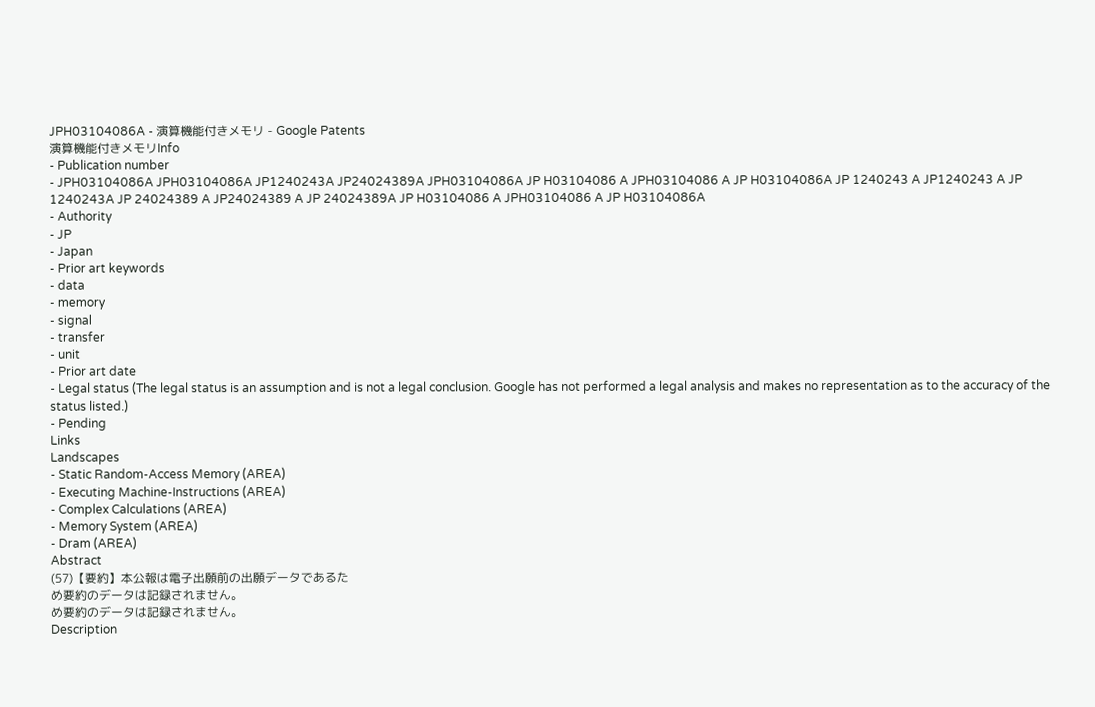JPH03104086A - 演算機能付きメモリ - Google Patents
演算機能付きメモリInfo
- Publication number
- JPH03104086A JPH03104086A JP1240243A JP24024389A JPH03104086A JP H03104086 A JPH03104086 A JP H03104086A JP 1240243 A JP1240243 A JP 1240243A JP 24024389 A JP24024389 A JP 24024389A JP H03104086 A JPH03104086 A JP H03104086A
- Authority
- JP
- Japan
- Prior art keywords
- data
- memory
- signal
- transfer
- unit
- Prior art date
- Legal status (The legal status is an assumption and is not a legal conclusion. Google has not performed a legal analysis and makes no representation as to the accuracy of the status listed.)
- Pending
Links
Landscapes
- Static Random-Access Memory (AREA)
- Executing Machine-Instructions (AREA)
- Complex Calculations (AREA)
- Memory System (AREA)
- Dram (AREA)
Abstract
(57)【要約】本公報は電子出願前の出願データであるた
め要約のデータは記録されません。
め要約のデータは記録されません。
Description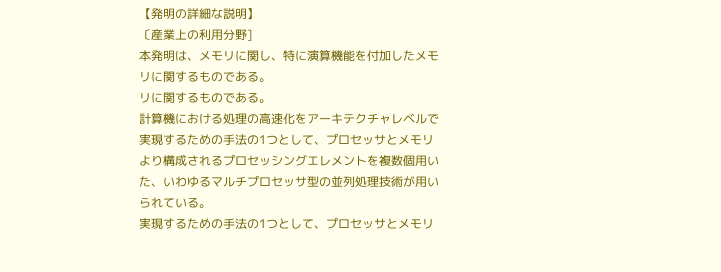【発明の詳細な説明】
〔産業上の利用分野]
本発明は、メモリに関し、特に演算機能を付加したメモ
リに関するものである。
リに関するものである。
計算機における処理の高速化をアーキテクチャレベルで
実現するための手法の1つとして、プロセッサとメモリ
より構成されるプロセッシングエレメントを複数個用い
た、いわゆるマルチプロセッサ型の並列処理技術が用い
られている。
実現するための手法の1つとして、プロセッサとメモリ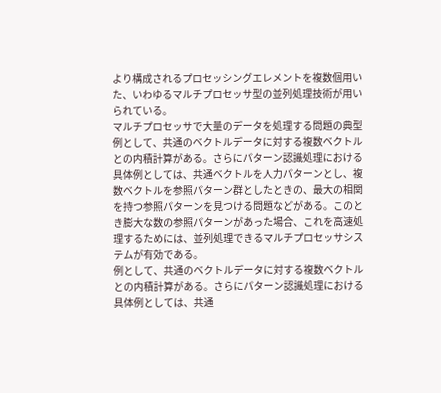より構成されるプロセッシングエレメントを複数個用い
た、いわゆるマルチプロセッサ型の並列処理技術が用い
られている。
マルチプロセッサで大量のデータを処理する問題の典型
例として、共通のベクトルデータに対する複数ベクトル
との内積計算がある。さらにパターン認識処理における
具体例としては、共通ベクトルを人力パターンとし、複
数ベクトルを参照パターン群としたときの、最大の相関
を持つ参照パターンを見つける問題などがある。このと
き膨大な数の参照パターンがあった場合、これを高速処
理するためには、並列処理できるマルチプロセッサシス
テムが有効である。
例として、共通のベクトルデータに対する複数ベクトル
との内積計算がある。さらにパターン認識処理における
具体例としては、共通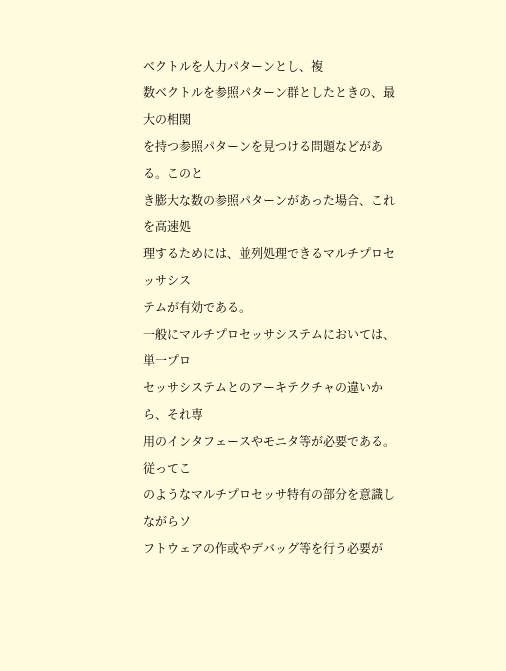ベクトルを人力パターンとし、複
数ベクトルを参照パターン群としたときの、最大の相関
を持つ参照パターンを見つける問題などがある。このと
き膨大な数の参照パターンがあった場合、これを高速処
理するためには、並列処理できるマルチプロセッサシス
テムが有効である。
一般にマルチプロセッサシステムにおいては、単一プロ
セッサシステムとのアーキテクチャの違いから、それ専
用のインタフェースやモニタ等が必要である。従ってこ
のようなマルチプロセッサ特有の部分を意識しながらソ
フトウェアの作或やデバッグ等を行う必要が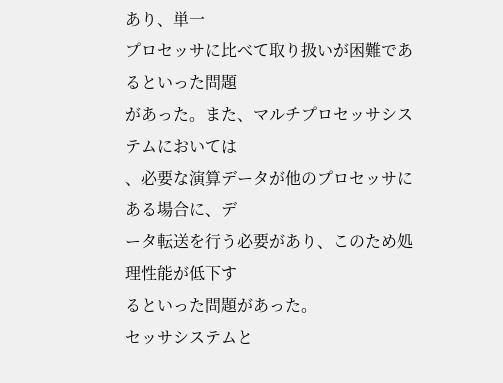あり、単一
プロセッサに比べて取り扱いが困難であるといった問題
があった。また、マルチプロセッサシステムにおいては
、必要な演算データが他のプロセッサにある場合に、デ
ータ転送を行う必要があり、このため処理性能が低下す
るといった問題があった。
セッサシステムと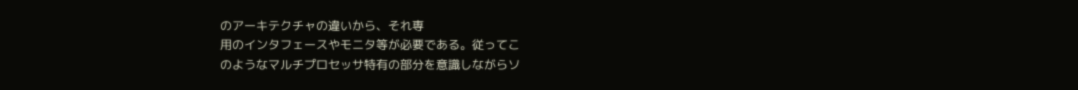のアーキテクチャの違いから、それ専
用のインタフェースやモニタ等が必要である。従ってこ
のようなマルチプロセッサ特有の部分を意識しながらソ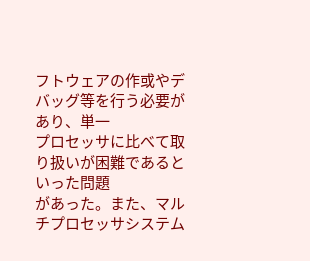フトウェアの作或やデバッグ等を行う必要があり、単一
プロセッサに比べて取り扱いが困難であるといった問題
があった。また、マルチプロセッサシステム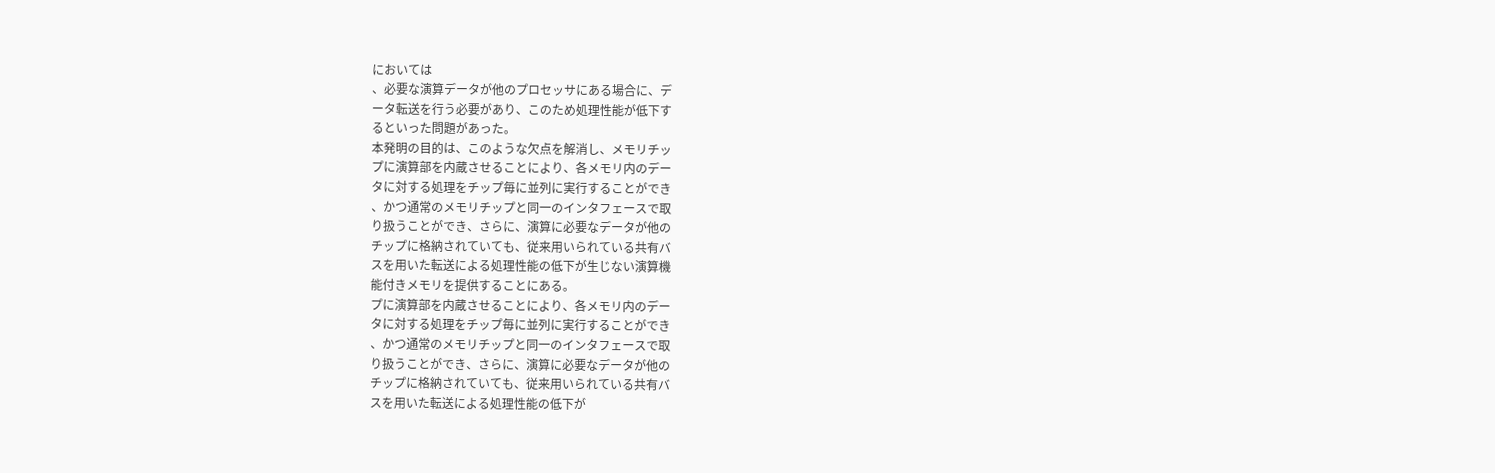においては
、必要な演算データが他のプロセッサにある場合に、デ
ータ転送を行う必要があり、このため処理性能が低下す
るといった問題があった。
本発明の目的は、このような欠点を解消し、メモリチッ
プに演算部を内蔵させることにより、各メモリ内のデー
タに対する処理をチップ毎に並列に実行することができ
、かつ通常のメモリチップと同一のインタフェースで取
り扱うことができ、さらに、演算に必要なデータが他の
チップに格納されていても、従来用いられている共有バ
スを用いた転送による処理性能の低下が生じない演算機
能付きメモリを提供することにある。
プに演算部を内蔵させることにより、各メモリ内のデー
タに対する処理をチップ毎に並列に実行することができ
、かつ通常のメモリチップと同一のインタフェースで取
り扱うことができ、さらに、演算に必要なデータが他の
チップに格納されていても、従来用いられている共有バ
スを用いた転送による処理性能の低下が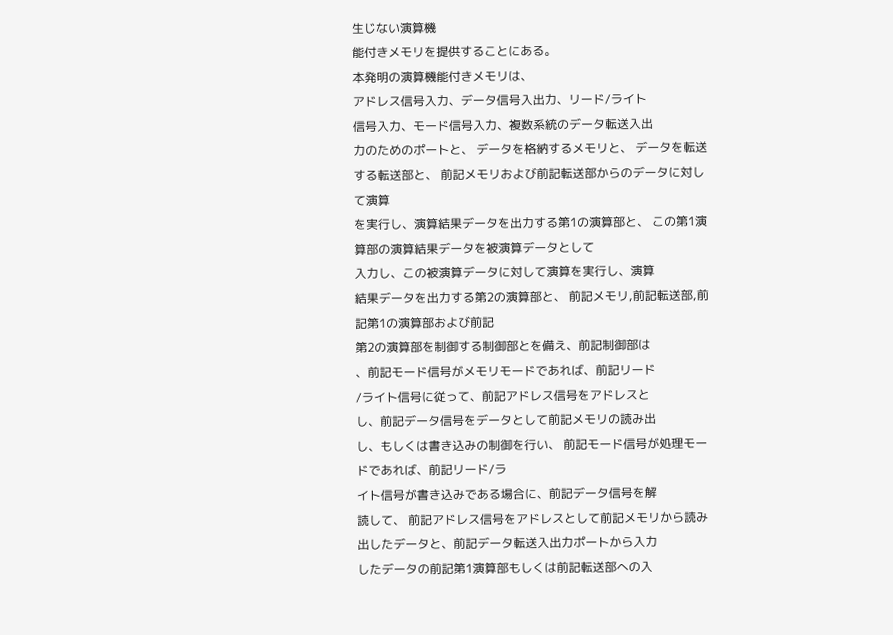生じない演算機
能付きメモリを提供することにある。
本発明の演算機能付きメモリは、
アドレス信号入力、データ信号入出力、リード/ライト
信号入力、モード信号入力、複数系統のデータ転送入出
力のためのポートと、 データを格納するメモリと、 データを転送する転送部と、 前記メモリおよび前記転送部からのデータに対して演算
を実行し、演算結果データを出力する第1の演算部と、 この第1演算部の演算結果データを被演算データとして
入力し、この被演算データに対して演算を実行し、演算
結果データを出力する第2の演算部と、 前記メモリ,前記転送部,前記第1の演算部および前記
第2の演算部を制御する制御部とを備え、前記制御部は
、前記モード信号がメモリモードであれば、前記リード
/ライト信号に従って、前記アドレス信号をアドレスと
し、前記データ信号をデータとして前記メモリの読み出
し、もしくは書き込みの制御を行い、 前記モード信号が処理モードであれば、前記リード/ラ
イト信号が書き込みである場合に、前記データ信号を解
読して、 前記アドレス信号をアドレスとして前記メモリから読み
出したデータと、前記データ転送入出力ポートから入力
したデータの前記第1演算部もしくは前記転送部への入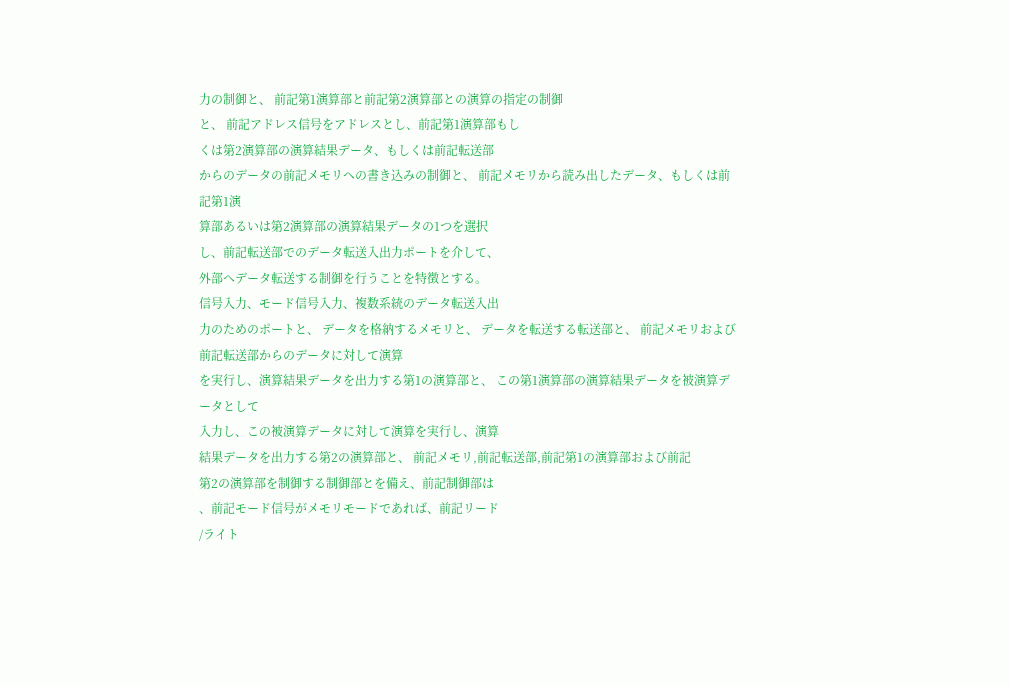力の制御と、 前記第1演算部と前記第2演算部との演算の指定の制御
と、 前記アドレス信号をアドレスとし、前記第1演算部もし
くは第2演算部の演算結果データ、もしくは前記転送部
からのデータの前記メモリへの書き込みの制御と、 前記メモリから読み出したデータ、もしくは前記第1演
算部あるいは第2演算部の演算結果データの1つを選択
し、前記転送部でのデータ転送入出力ポートを介して、
外部へデータ転送する制御を行うことを特徴とする。
信号入力、モード信号入力、複数系統のデータ転送入出
力のためのポートと、 データを格納するメモリと、 データを転送する転送部と、 前記メモリおよび前記転送部からのデータに対して演算
を実行し、演算結果データを出力する第1の演算部と、 この第1演算部の演算結果データを被演算データとして
入力し、この被演算データに対して演算を実行し、演算
結果データを出力する第2の演算部と、 前記メモリ,前記転送部,前記第1の演算部および前記
第2の演算部を制御する制御部とを備え、前記制御部は
、前記モード信号がメモリモードであれば、前記リード
/ライト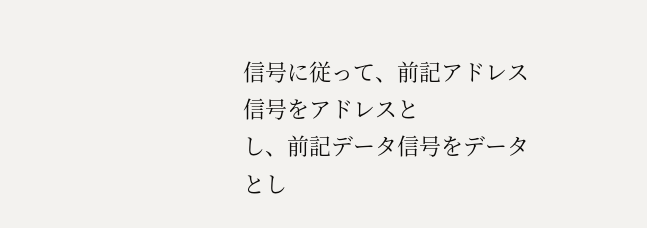信号に従って、前記アドレス信号をアドレスと
し、前記データ信号をデータとし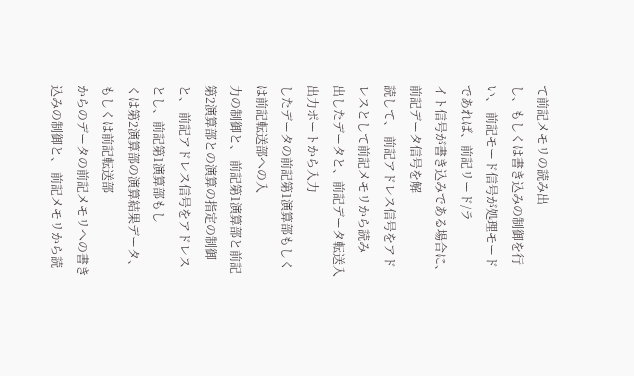て前記メモリの読み出
し、もしくは書き込みの制御を行い、 前記モード信号が処理モードであれば、前記リード/ラ
イト信号が書き込みである場合に、前記データ信号を解
読して、 前記アドレス信号をアドレスとして前記メモリから読み
出したデータと、前記データ転送入出力ポートから入力
したデータの前記第1演算部もしくは前記転送部への入
力の制御と、 前記第1演算部と前記第2演算部との演算の指定の制御
と、 前記アドレス信号をアドレスとし、前記第1演算部もし
くは第2演算部の演算結果データ、もしくは前記転送部
からのデータの前記メモリへの書き込みの制御と、 前記メモリから読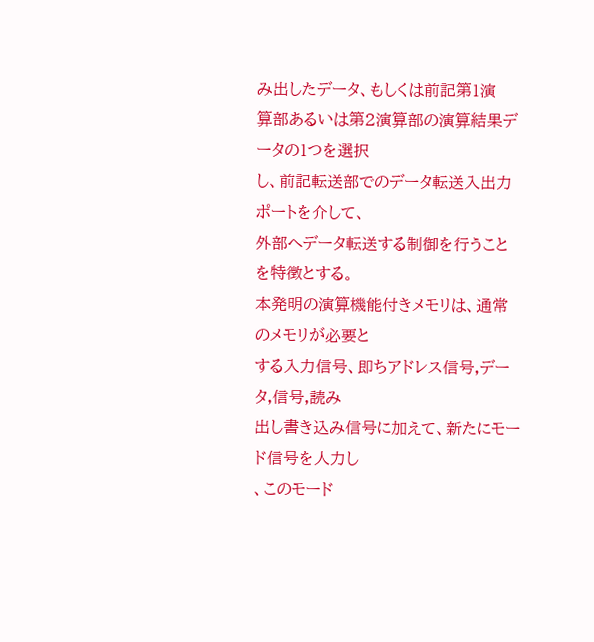み出したデータ、もしくは前記第1演
算部あるいは第2演算部の演算結果データの1つを選択
し、前記転送部でのデータ転送入出力ポートを介して、
外部へデータ転送する制御を行うことを特徴とする。
本発明の演算機能付きメモリは、通常のメモリが必要と
する入力信号、即ちアドレス信号,データ,信号,読み
出し書き込み信号に加えて、新たにモード信号を人力し
、このモード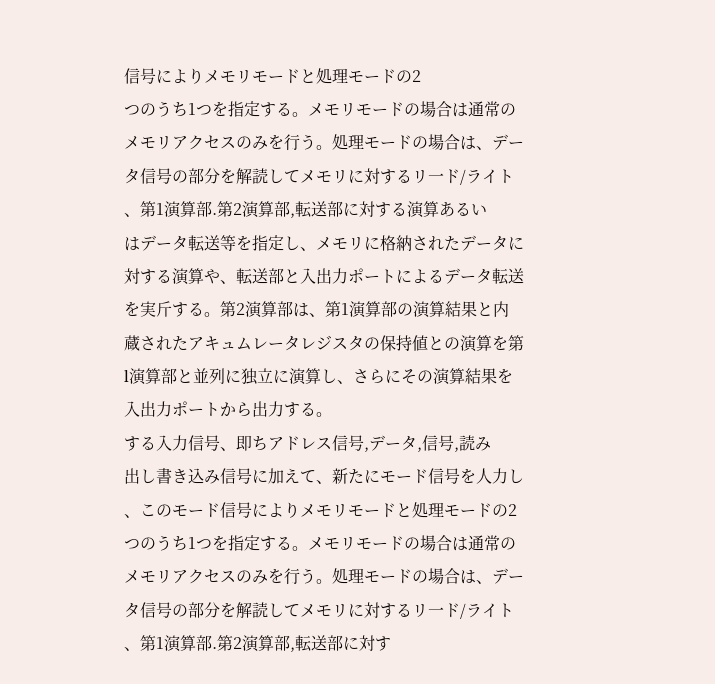信号によりメモリモードと処理モードの2
つのうち1つを指定する。メモリモードの場合は通常の
メモリアクセスのみを行う。処理モードの場合は、デー
タ信号の部分を解読してメモリに対するリ一ド/ライト
、第1演算部.第2演算部,転送部に対する演算あるい
はデータ転送等を指定し、メモリに格納されたデータに
対する演算や、転送部と入出力ポートによるデータ転送
を実斤する。第2演算部は、第1演算部の演算結果と内
蔵されたアキュムレータレジスタの保持値との演算を第
l演算部と並列に独立に演算し、さらにその演算結果を
入出力ポートから出力する。
する入力信号、即ちアドレス信号,データ,信号,読み
出し書き込み信号に加えて、新たにモード信号を人力し
、このモード信号によりメモリモードと処理モードの2
つのうち1つを指定する。メモリモードの場合は通常の
メモリアクセスのみを行う。処理モードの場合は、デー
タ信号の部分を解読してメモリに対するリ一ド/ライト
、第1演算部.第2演算部,転送部に対す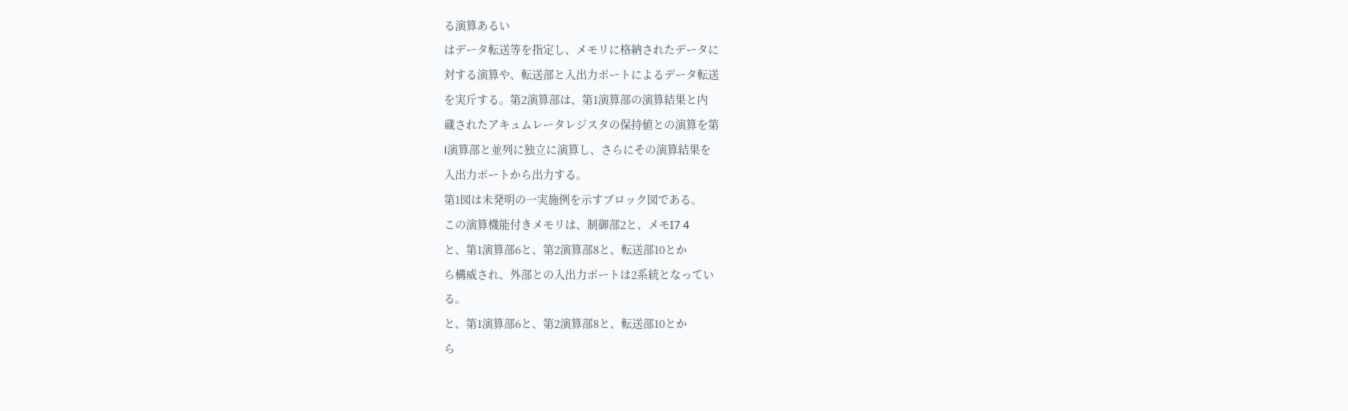る演算あるい
はデータ転送等を指定し、メモリに格納されたデータに
対する演算や、転送部と入出力ポートによるデータ転送
を実斤する。第2演算部は、第1演算部の演算結果と内
蔵されたアキュムレータレジスタの保持値との演算を第
l演算部と並列に独立に演算し、さらにその演算結果を
入出力ポートから出力する。
第1図は未発明の一実施例を示すブロック図である。
この演算機能付きメモリは、制御部2と、メモI7 4
と、第1演算部6と、第2演算部8と、転送部10とか
ら構威され、外部との入出力ポートは2系統となってい
る。
と、第1演算部6と、第2演算部8と、転送部10とか
ら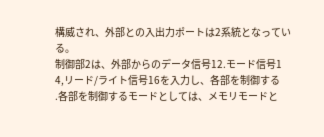構威され、外部との入出力ポートは2系統となってい
る。
制御部2は、外部からのデータ信号12.モード信号1
4,リード/ライト信号16を入力し、各部を制御する
.各部を制御するモードとしては、メモリモードと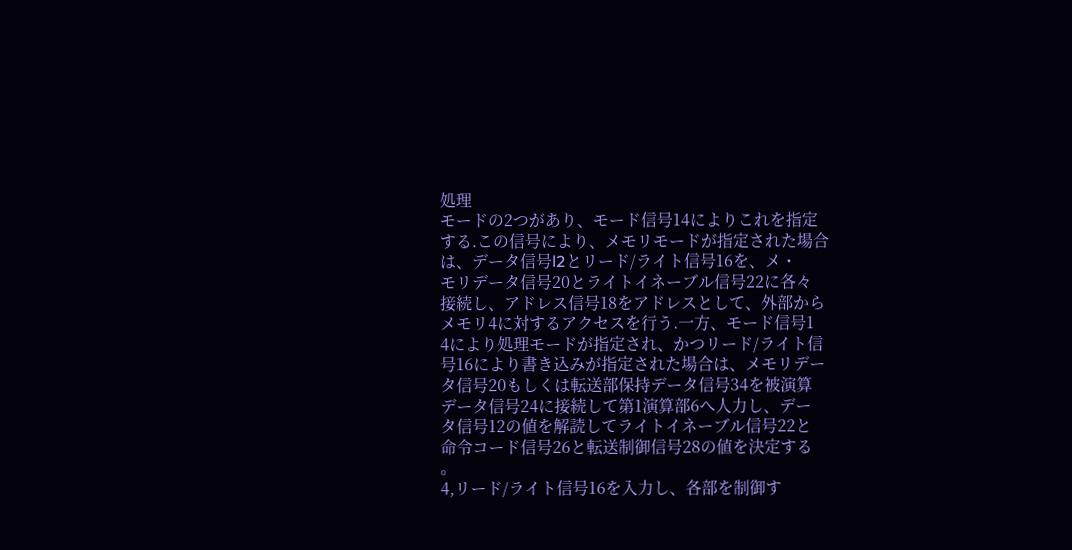処理
モードの2つがあり、モード信号14によりこれを指定
する.この信号により、メモリモードが指定された場合
は、データ信号l2とリード/ライト信号16を、メ・
モリデータ信号20とライトイネーブル信号22に各々
接続し、アドレス信号18をアドレスとして、外部から
メモリ4に対するアクセスを行う.一方、モード信号1
4により処理モードが指定され、かつリード/ライト信
号16により書き込みが指定された場合は、メモリデー
タ信号20もしくは転送部保持データ信号34を被演算
データ信号24に接続して第1演算部6へ人力し、デー
タ信号12の値を解読してライトイネーブル信号22と
命令コード信号26と転送制御信号28の値を決定する
。
4,リード/ライト信号16を入力し、各部を制御す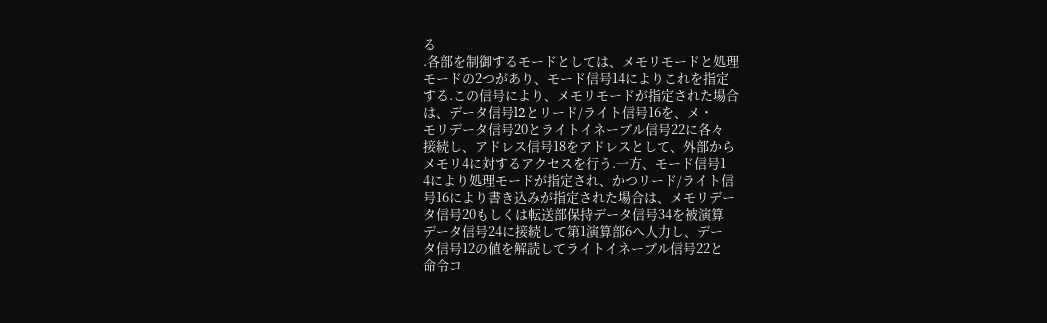る
.各部を制御するモードとしては、メモリモードと処理
モードの2つがあり、モード信号14によりこれを指定
する.この信号により、メモリモードが指定された場合
は、データ信号l2とリード/ライト信号16を、メ・
モリデータ信号20とライトイネーブル信号22に各々
接続し、アドレス信号18をアドレスとして、外部から
メモリ4に対するアクセスを行う.一方、モード信号1
4により処理モードが指定され、かつリード/ライト信
号16により書き込みが指定された場合は、メモリデー
タ信号20もしくは転送部保持データ信号34を被演算
データ信号24に接続して第1演算部6へ人力し、デー
タ信号12の値を解読してライトイネーブル信号22と
命令コ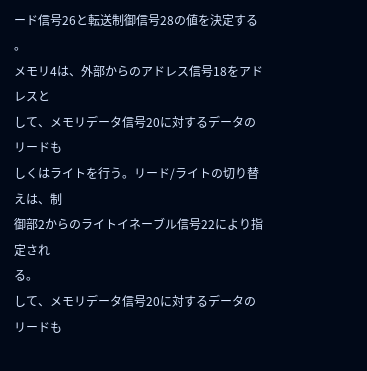ード信号26と転送制御信号28の値を決定する
。
メモリ4は、外部からのアドレス信号18をアドレスと
して、メモリデータ信号20に対するデータのリードも
しくはライトを行う。リード/ライトの切り替えは、制
御部2からのライトイネーブル信号22により指定され
る。
して、メモリデータ信号20に対するデータのリードも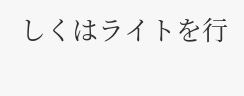しくはライトを行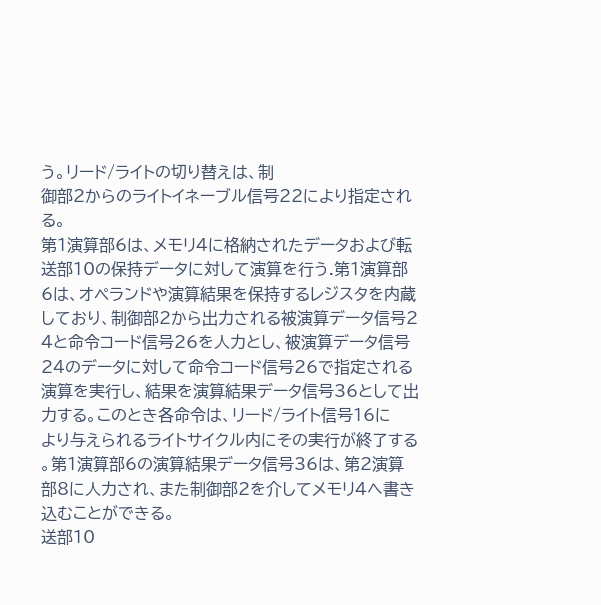う。リード/ライトの切り替えは、制
御部2からのライトイネーブル信号22により指定され
る。
第1演算部6は、メモリ4に格納されたデータおよび転
送部10の保持データに対して演算を行う.第1演算部
6は、オペランドや演算結果を保持するレジスタを内蔵
しており、制御部2から出力される被演算データ信号2
4と命令コード信号26を人力とし、被演算データ信号
24のデータに対して命令コード信号26で指定される
演算を実行し、結果を演算結果データ信号36として出
力する。このとき各命令は、リード/ライト信号16に
より与えられるライトサイクル内にその実行が終了する
。第1演算部6の演算結果データ信号36は、第2演算
部8に人力され、また制御部2を介してメモリ4へ書き
込むことができる。
送部10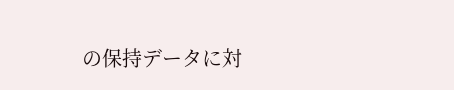の保持データに対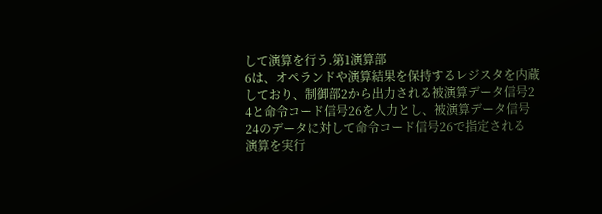して演算を行う.第1演算部
6は、オペランドや演算結果を保持するレジスタを内蔵
しており、制御部2から出力される被演算データ信号2
4と命令コード信号26を人力とし、被演算データ信号
24のデータに対して命令コード信号26で指定される
演算を実行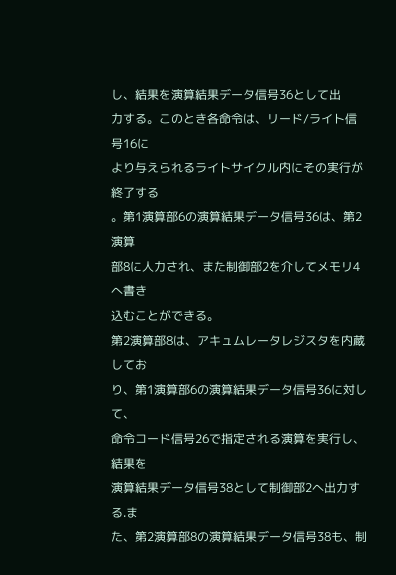し、結果を演算結果データ信号36として出
力する。このとき各命令は、リード/ライト信号16に
より与えられるライトサイクル内にその実行が終了する
。第1演算部6の演算結果データ信号36は、第2演算
部8に人力され、また制御部2を介してメモリ4へ書き
込むことができる。
第2演算部8は、アキュムレータレジスタを内蔵してお
り、第1演算部6の演算結果データ信号36に対して、
命令コード信号26で指定される演算を実行し、結果を
演算結果データ信号38として制御部2へ出力する.ま
た、第2演算部8の演算結果データ信号38も、制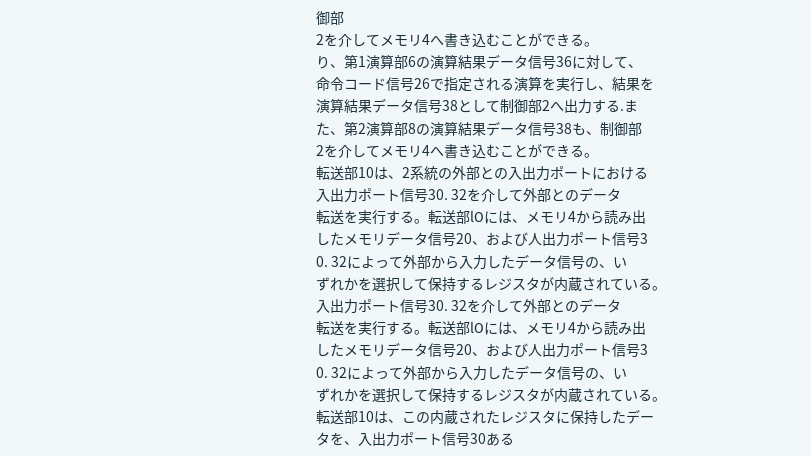御部
2を介してメモリ4へ書き込むことができる。
り、第1演算部6の演算結果データ信号36に対して、
命令コード信号26で指定される演算を実行し、結果を
演算結果データ信号38として制御部2へ出力する.ま
た、第2演算部8の演算結果データ信号38も、制御部
2を介してメモリ4へ書き込むことができる。
転送部10は、2系統の外部との入出力ポートにおける
入出力ポート信号30. 32を介して外部とのデータ
転送を実行する。転送部lOには、メモリ4から読み出
したメモリデータ信号20、および人出力ポート信号3
0. 32によって外部から入力したデータ信号の、い
ずれかを選択して保持するレジスタが内蔵されている。
入出力ポート信号30. 32を介して外部とのデータ
転送を実行する。転送部lOには、メモリ4から読み出
したメモリデータ信号20、および人出力ポート信号3
0. 32によって外部から入力したデータ信号の、い
ずれかを選択して保持するレジスタが内蔵されている。
転送部10は、この内蔵されたレジスタに保持したデー
タを、入出力ポート信号30ある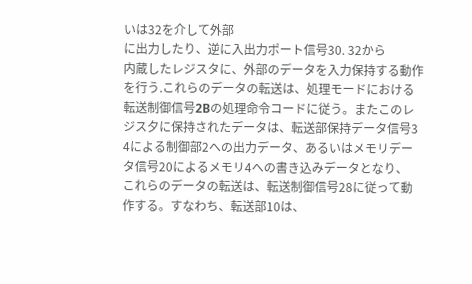いは32を介して外部
に出力したり、逆に入出力ポート信号30. 32から
内蔵したレジスタに、外部のデータを入力保持する動作
を行う.これらのデータの転送は、処理モードにおける
転送制御信号2Bの処理命令コードに従う。またこのレ
ジス夕に保持されたデータは、転送部保持データ信号3
4による制御部2への出力データ、あるいはメモリデー
タ信号20によるメモリ4への書き込みデータとなり、
これらのデータの転送は、転送制御信号28に従って動
作する。すなわち、転送部10は、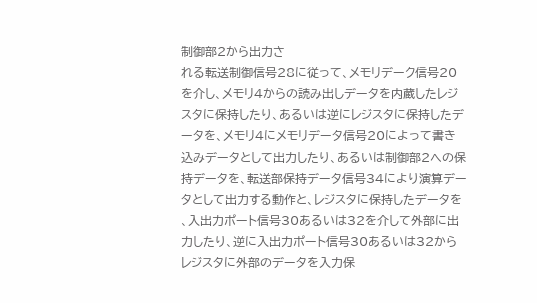制御部2から出力さ
れる転送制御信号28に従って、メモリデーク信号20
を介し、メモリ4からの読み出しデータを内蔵したレジ
スタに保持したり、あるいは逆にレジスタに保持したデ
ータを、メモリ4にメモリデータ信号20によって書き
込みデータとして出力したり、あるいは制御部2への保
持データを、転送部保持データ信号34により演算デー
タとして出力する動作と、レジスタに保持したデータを
、入出力ポート信号30あるいは32を介して外部に出
力したり、逆に入出力ポート信号30あるいは32から
レジスタに外部のデータを入力保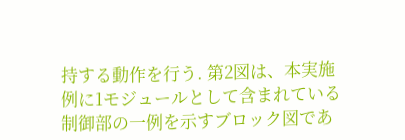持する動作を行う. 第2図は、本実施例に1モジュールとして含まれている
制御部の一例を示すブロック図であ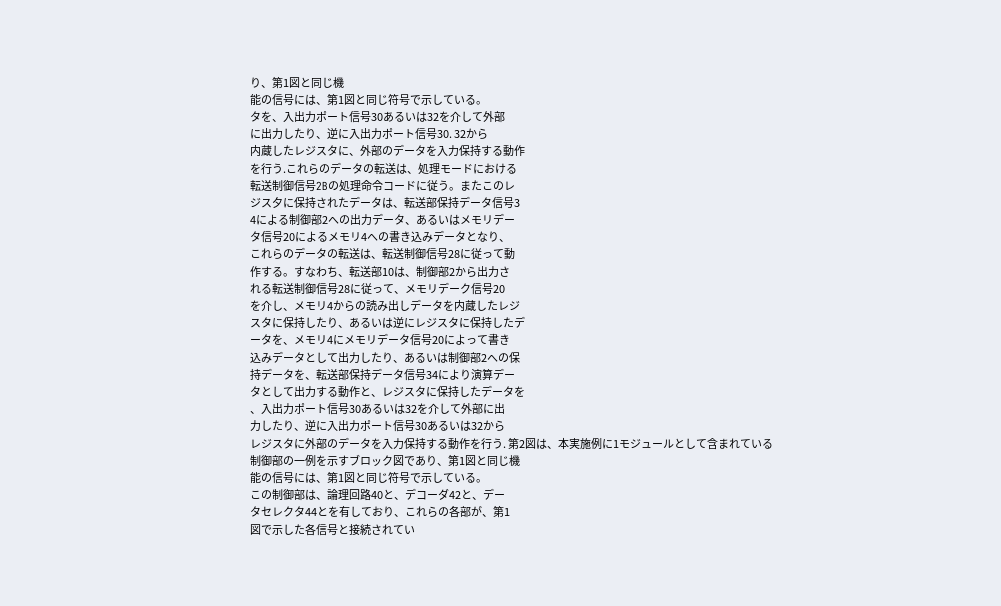り、第1図と同じ機
能の信号には、第1図と同じ符号で示している。
タを、入出力ポート信号30あるいは32を介して外部
に出力したり、逆に入出力ポート信号30. 32から
内蔵したレジスタに、外部のデータを入力保持する動作
を行う.これらのデータの転送は、処理モードにおける
転送制御信号2Bの処理命令コードに従う。またこのレ
ジス夕に保持されたデータは、転送部保持データ信号3
4による制御部2への出力データ、あるいはメモリデー
タ信号20によるメモリ4への書き込みデータとなり、
これらのデータの転送は、転送制御信号28に従って動
作する。すなわち、転送部10は、制御部2から出力さ
れる転送制御信号28に従って、メモリデーク信号20
を介し、メモリ4からの読み出しデータを内蔵したレジ
スタに保持したり、あるいは逆にレジスタに保持したデ
ータを、メモリ4にメモリデータ信号20によって書き
込みデータとして出力したり、あるいは制御部2への保
持データを、転送部保持データ信号34により演算デー
タとして出力する動作と、レジスタに保持したデータを
、入出力ポート信号30あるいは32を介して外部に出
力したり、逆に入出力ポート信号30あるいは32から
レジスタに外部のデータを入力保持する動作を行う. 第2図は、本実施例に1モジュールとして含まれている
制御部の一例を示すブロック図であり、第1図と同じ機
能の信号には、第1図と同じ符号で示している。
この制御部は、論理回路40と、デコーダ42と、デー
タセレクタ44とを有しており、これらの各部が、第1
図で示した各信号と接続されてい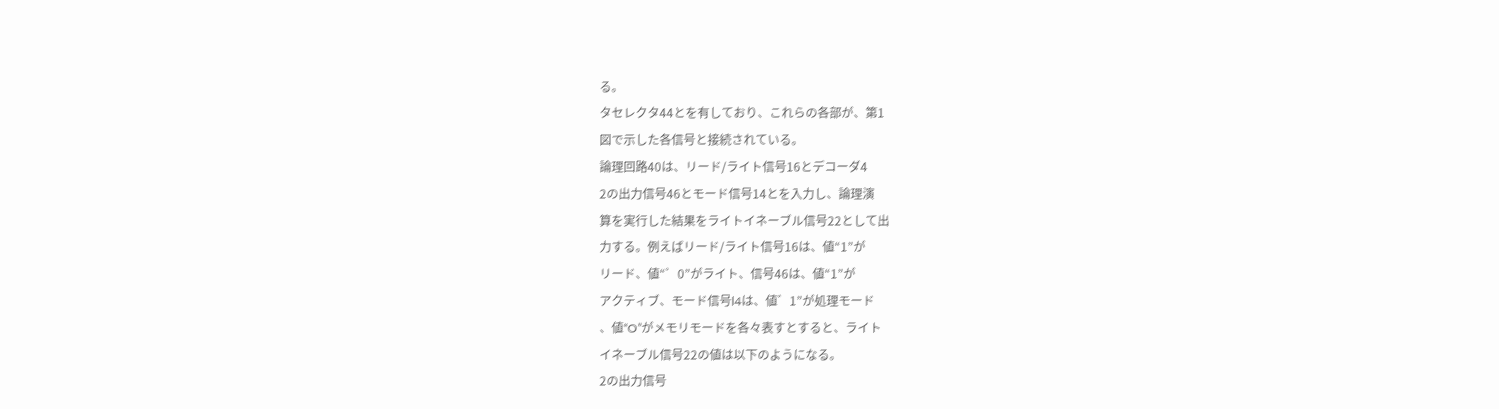る。
タセレクタ44とを有しており、これらの各部が、第1
図で示した各信号と接続されている。
論理回路40は、リード/ライト信号16とデコーダ4
2の出力信号46とモード信号14とを入力し、論理演
算を実行した結果をライトイネーブル信号22として出
力する。例えばリード/ライト信号16は、値“1”が
リード、値“゜0”がライト、信号46は、値“1”が
アクティブ、モード信号l4は、値゛1”が処理モード
、値“O”がメモリモードを各々表すとすると、ライト
イネーブル信号22の値は以下のようになる。
2の出力信号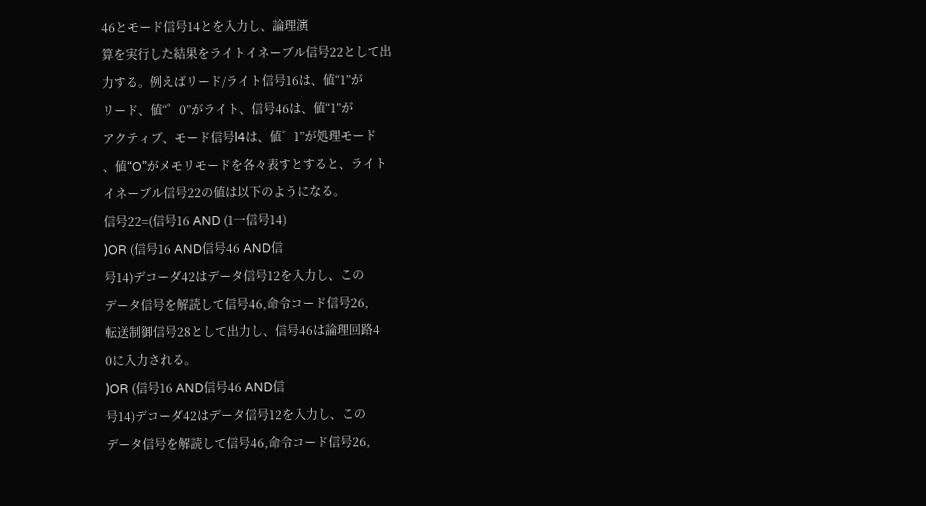46とモード信号14とを入力し、論理演
算を実行した結果をライトイネーブル信号22として出
力する。例えばリード/ライト信号16は、値“1”が
リード、値“゜0”がライト、信号46は、値“1”が
アクティブ、モード信号l4は、値゛1”が処理モード
、値“O”がメモリモードを各々表すとすると、ライト
イネーブル信号22の値は以下のようになる。
信号22=(信号16 AND (1一信号14)
)OR (信号16 AND信号46 AND信
号14)デコーダ42はデータ信号12を入力し、この
データ信号を解読して信号46,命令コード信号26,
転送制御信号28として出力し、信号46は論理回路4
0に入力される。
)OR (信号16 AND信号46 AND信
号14)デコーダ42はデータ信号12を入力し、この
データ信号を解読して信号46,命令コード信号26,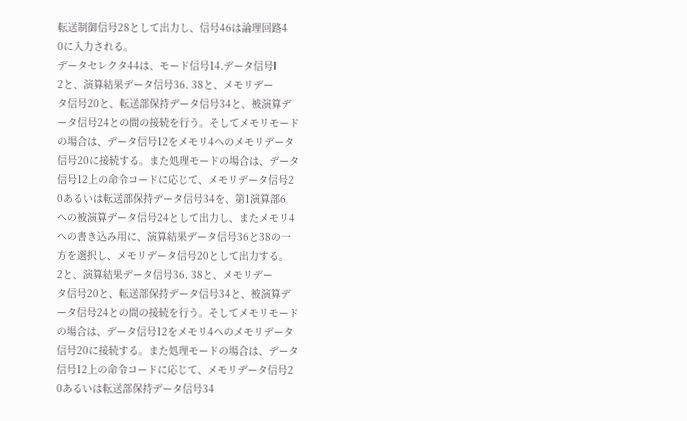転送制御信号28として出力し、信号46は論理回路4
0に入力される。
データセレクタ44は、モード信号14.データ信号l
2と、演算結果データ信号36. 38と、メモリデー
タ信号20と、転送部保持データ信号34と、被演算デ
ータ信号24との間の接続を行う。そしてメモリモード
の場合は、データ信号12をメモリ4へのメモリデータ
信号20に接続する。また処理モードの場合は、データ
信号12上の命令コードに応じて、メモリデータ信号2
0あるいは転送部保持データ信号34を、第1演算部6
への被演算データ信号24として出力し、またメモリ4
への書き込み用に、演算結果データ信号36と38の一
方を選択し、メモリデータ信号20として出力する。
2と、演算結果データ信号36. 38と、メモリデー
タ信号20と、転送部保持データ信号34と、被演算デ
ータ信号24との間の接続を行う。そしてメモリモード
の場合は、データ信号12をメモリ4へのメモリデータ
信号20に接続する。また処理モードの場合は、データ
信号12上の命令コードに応じて、メモリデータ信号2
0あるいは転送部保持データ信号34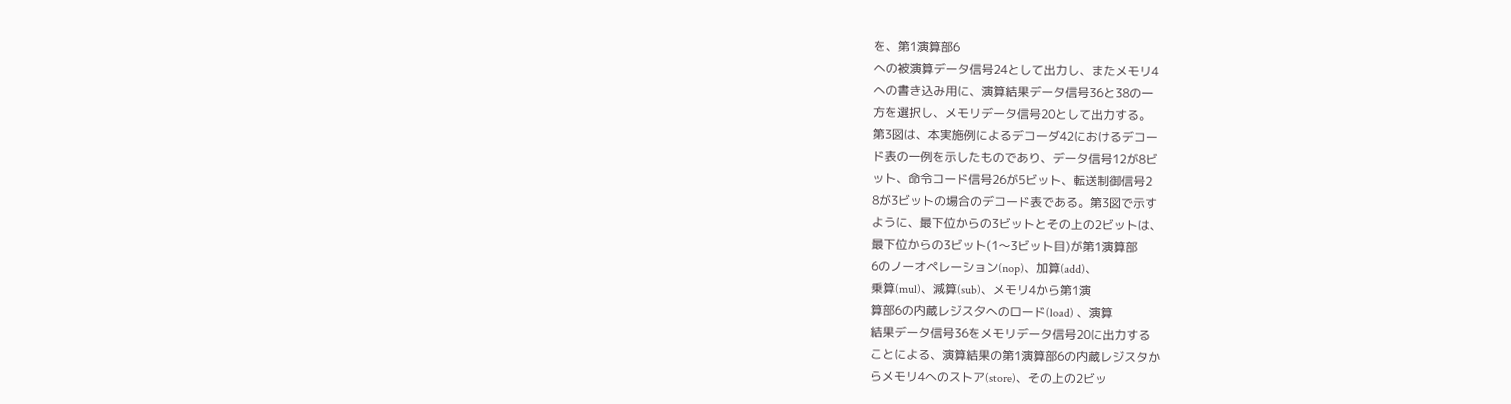を、第1演算部6
への被演算データ信号24として出力し、またメモリ4
への書き込み用に、演算結果データ信号36と38の一
方を選択し、メモリデータ信号20として出力する。
第3図は、本実施例によるデコーダ42におけるデコー
ド表の一例を示したものであり、データ信号12が8ビ
ット、命令コード信号26が5ビット、転送制御信号2
8が3ビットの場合のデコード表である。第3図で示す
ように、最下位からの3ビットとその上の2ビットは、
最下位からの3ビット(1〜3ビット目)が第1演算部
6のノーオペレーション(nop)、加算(add)、
乗算(mul)、減算(sub)、メモリ4から第1演
算部6の内蔵レジス夕へのロード(load) 、演算
結果データ信号36をメモリデータ信号20に出力する
ことによる、演算結果の第1演算部6の内蔵レジスタか
らメモリ4へのストア(store)、その上の2ビッ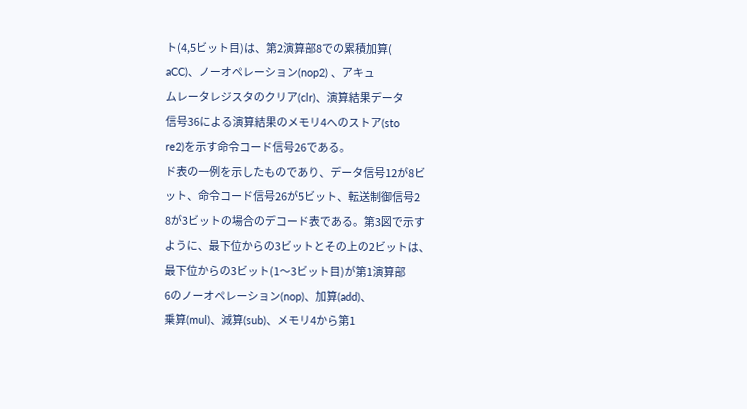ト(4,5ビット目)は、第2演算部8での累積加算(
aCC)、ノーオペレーション(nop2) 、アキュ
ムレータレジスタのクリア(clr)、演算結果データ
信号36による演算結果のメモリ4へのストア(sto
re2)を示す命令コード信号26である。
ド表の一例を示したものであり、データ信号12が8ビ
ット、命令コード信号26が5ビット、転送制御信号2
8が3ビットの場合のデコード表である。第3図で示す
ように、最下位からの3ビットとその上の2ビットは、
最下位からの3ビット(1〜3ビット目)が第1演算部
6のノーオペレーション(nop)、加算(add)、
乗算(mul)、減算(sub)、メモリ4から第1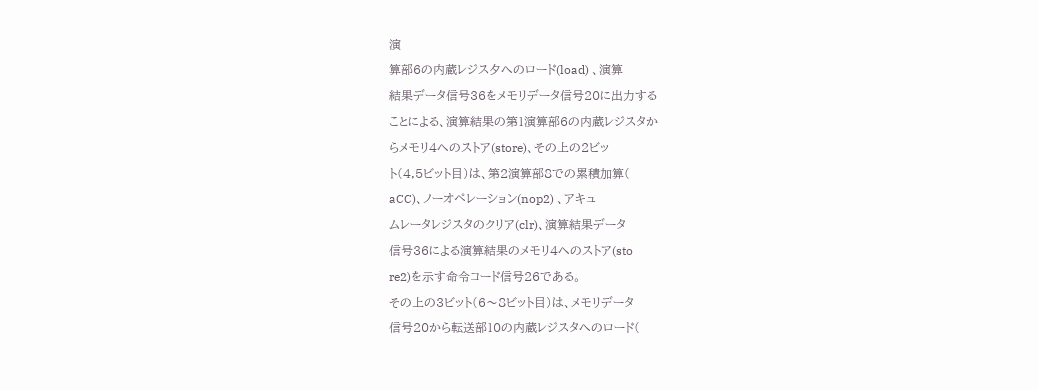演
算部6の内蔵レジス夕へのロード(load) 、演算
結果データ信号36をメモリデータ信号20に出力する
ことによる、演算結果の第1演算部6の内蔵レジスタか
らメモリ4へのストア(store)、その上の2ビッ
ト(4,5ビット目)は、第2演算部8での累積加算(
aCC)、ノーオペレーション(nop2) 、アキュ
ムレータレジスタのクリア(clr)、演算結果データ
信号36による演算結果のメモリ4へのストア(sto
re2)を示す命令コード信号26である。
その上の3ビット(6〜8ビット目)は、メモリデータ
信号20から転送部10の内蔵レジスタへのロード(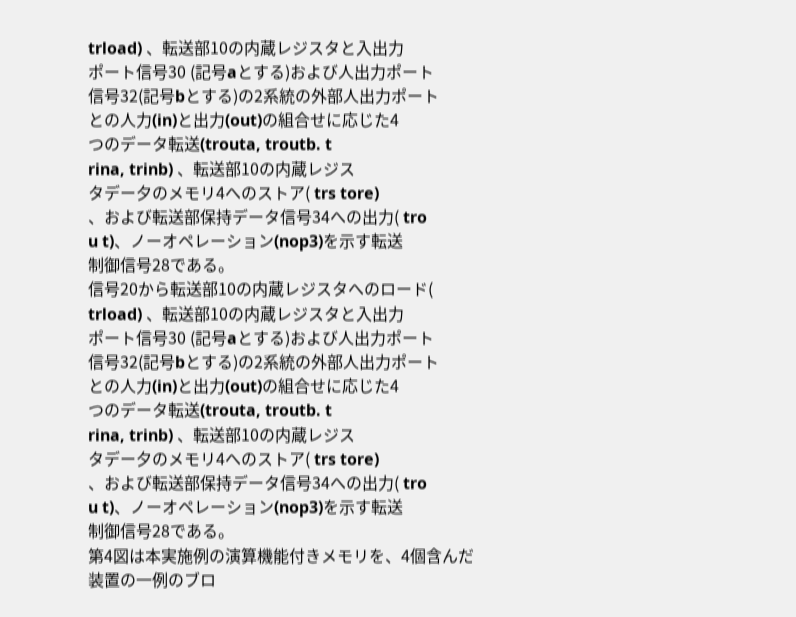trload) 、転送部10の内蔵レジスタと入出力
ポート信号30 (記号aとする)および人出力ポート
信号32(記号bとする)の2系統の外部人出力ポート
との人力(in)と出力(out)の組合せに応じた4
つのデータ転送(trouta, troutb. t
rina, trinb) 、転送部10の内蔵レジス
タデー夕のメモリ4へのストア( trs tore)
、および転送部保持データ信号34への出力( tro
u t)、ノーオペレーション(nop3)を示す転送
制御信号28である。
信号20から転送部10の内蔵レジスタへのロード(
trload) 、転送部10の内蔵レジスタと入出力
ポート信号30 (記号aとする)および人出力ポート
信号32(記号bとする)の2系統の外部人出力ポート
との人力(in)と出力(out)の組合せに応じた4
つのデータ転送(trouta, troutb. t
rina, trinb) 、転送部10の内蔵レジス
タデー夕のメモリ4へのストア( trs tore)
、および転送部保持データ信号34への出力( tro
u t)、ノーオペレーション(nop3)を示す転送
制御信号28である。
第4図は本実施例の演算機能付きメモリを、4個含んだ
装置の一例のブロ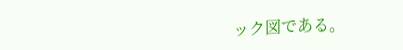ック図である。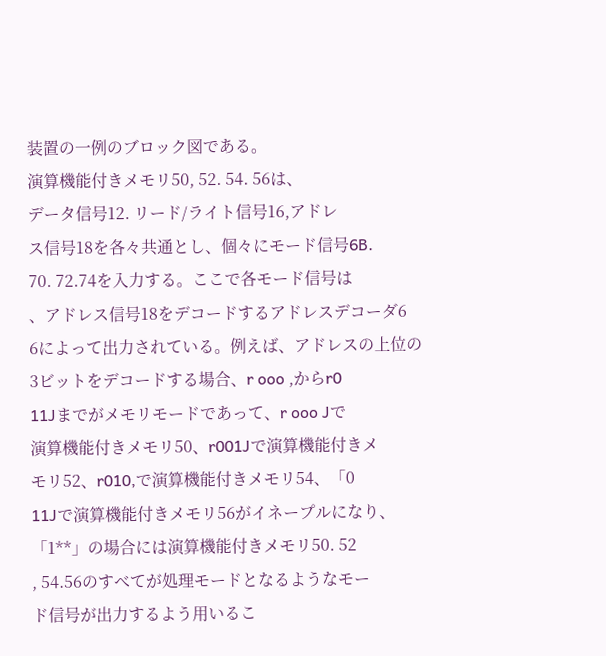装置の一例のブロック図である。
演算機能付きメモリ50, 52. 54. 56は、
データ信号12. リード/ライト信号16,アドレ
ス信号18を各々共通とし、個々にモード信号6B.
70. 72.74を入力する。ここで各モード信号は
、アドレス信号18をデコードするアドレスデコーダ6
6によって出力されている。例えば、アドレスの上位の
3ビットをデコードする場合、r ooo ,からr0
11Jまでがメモリモードであって、r ooo Jで
演算機能付きメモリ50、r001Jで演算機能付きメ
モリ52、r010,で演算機能付きメモリ54、「0
11Jで演算機能付きメモリ56がイネープルになり、
「1**」の場合には演算機能付きメモリ50. 52
, 54.56のすべてが処理モードとなるようなモー
ド信号が出力するよう用いるこ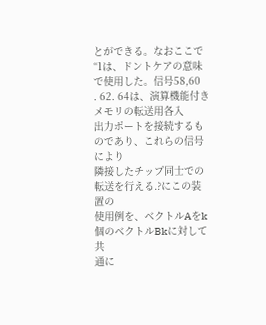とができる。なおここで
“1は、ドントケアの意味で使用した。信号58,60
. 62. 64は、演算機能付きメモリの転送用各入
出力ポートを接続するものであり、これらの信号により
隣接したチップ同士での転送を行える.?にこの装置の
使用例を、ベクトルAをk個のベクトルBkに対して共
通に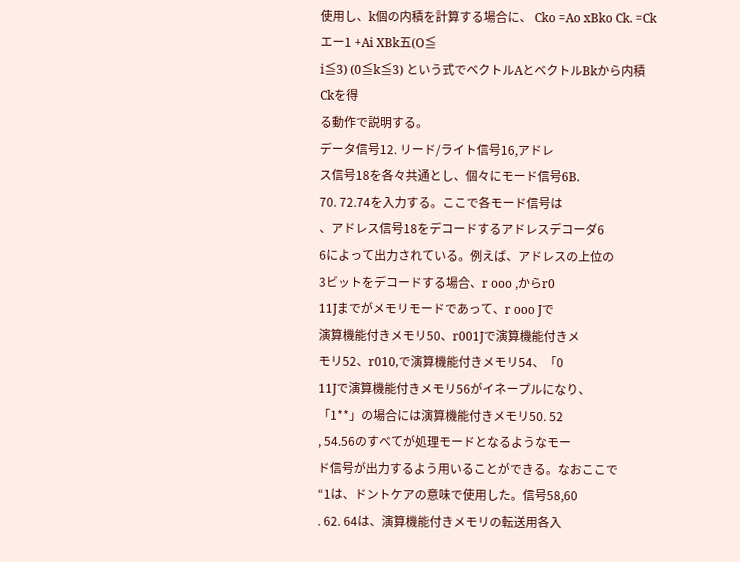使用し、k個の内積を計算する場合に、 Cko =Ao xBko Ck. =Ckエー1 +Ai XBk五(O≦
i≦3) (0≦k≦3) という式でベクトルAとベクトルBkから内積Ckを得
る動作で説明する。
データ信号12. リード/ライト信号16,アドレ
ス信号18を各々共通とし、個々にモード信号6B.
70. 72.74を入力する。ここで各モード信号は
、アドレス信号18をデコードするアドレスデコーダ6
6によって出力されている。例えば、アドレスの上位の
3ビットをデコードする場合、r ooo ,からr0
11Jまでがメモリモードであって、r ooo Jで
演算機能付きメモリ50、r001Jで演算機能付きメ
モリ52、r010,で演算機能付きメモリ54、「0
11Jで演算機能付きメモリ56がイネープルになり、
「1**」の場合には演算機能付きメモリ50. 52
, 54.56のすべてが処理モードとなるようなモー
ド信号が出力するよう用いることができる。なおここで
“1は、ドントケアの意味で使用した。信号58,60
. 62. 64は、演算機能付きメモリの転送用各入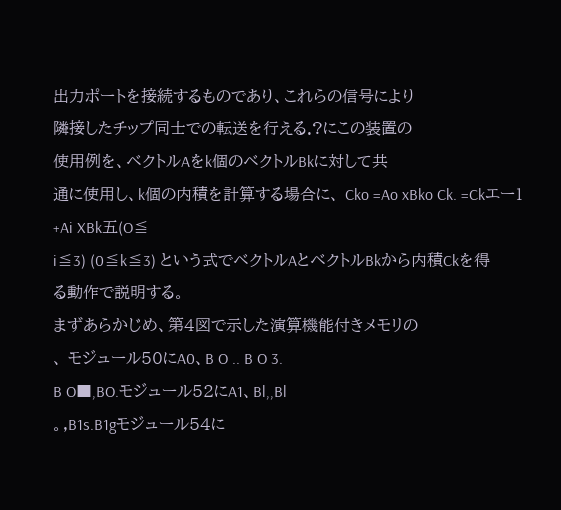出力ポートを接続するものであり、これらの信号により
隣接したチップ同士での転送を行える.?にこの装置の
使用例を、ベクトルAをk個のベクトルBkに対して共
通に使用し、k個の内積を計算する場合に、 Cko =Ao xBko Ck. =Ckエー1 +Ai XBk五(O≦
i≦3) (0≦k≦3) という式でベクトルAとベクトルBkから内積Ckを得
る動作で説明する。
まずあらかじめ、第4図で示した演算機能付きメモリの
、 モジュール50にA0、B O .. B O 3.
B O■,BO.モジュール52にA1、Bl,,Bl
。,B1s.B1gモジュール54に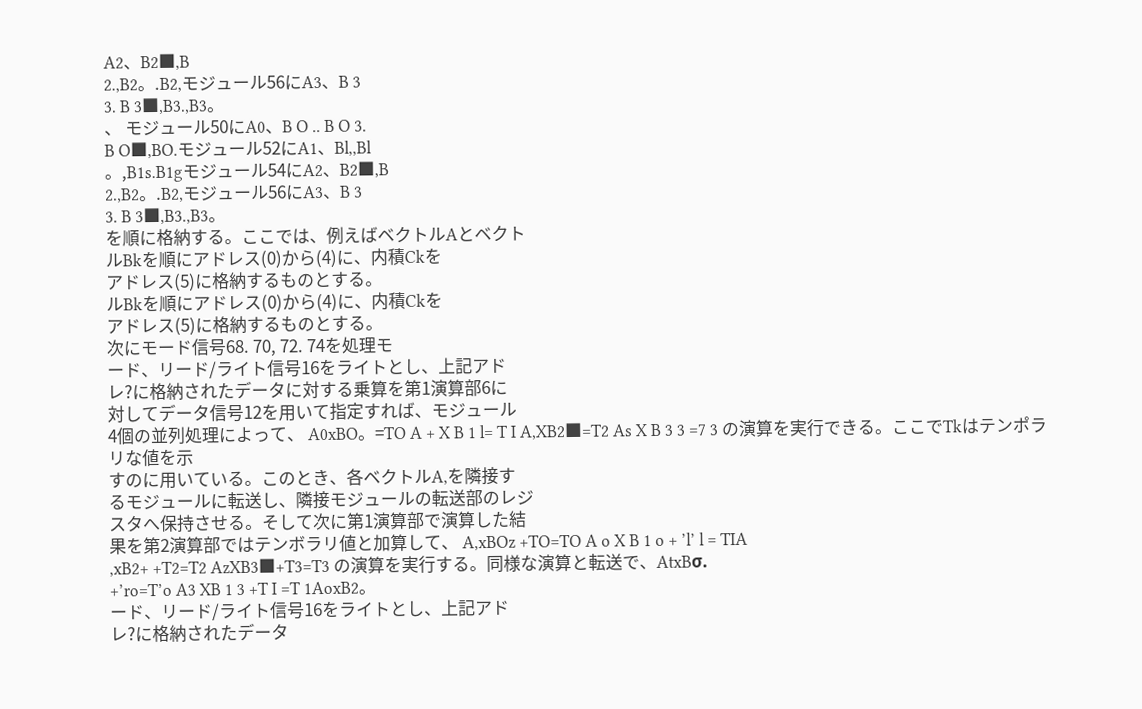A2、B2■,B
2.,B2。.B2,モジュール56にA3、B 3
3. B 3■,B3.,B3。
、 モジュール50にA0、B O .. B O 3.
B O■,BO.モジュール52にA1、Bl,,Bl
。,B1s.B1gモジュール54にA2、B2■,B
2.,B2。.B2,モジュール56にA3、B 3
3. B 3■,B3.,B3。
を順に格納する。ここでは、例えばベクトルAとベクト
ルBkを順にアドレス(0)から(4)に、内積Ckを
アドレス(5)に格納するものとする。
ルBkを順にアドレス(0)から(4)に、内積Ckを
アドレス(5)に格納するものとする。
次にモード信号68. 70, 72. 74を処理モ
ード、リード/ライト信号16をライトとし、上記アド
レ?に格納されたデータに対する乗算を第1演算部6に
対してデータ信号12を用いて指定すれば、モジュール
4個の並列処理によって、 A0xBO。=TO A + X B 1 l= T I A,XB2■=T2 As X B 3 3 =7 3 の演算を実行できる。ここでTkはテンポラリな値を示
すのに用いている。このとき、各ベクトルA,を隣接す
るモジュールに転送し、隣接モジュールの転送部のレジ
スタへ保持させる。そして次に第1演算部で演算した結
果を第2演算部ではテンボラリ値と加算して、 A,xBOz +TO=TO A o X B 1 o + ’l’ l = TIA
,xB2+ +T2=T2 AzXB3■+T3=T3 の演算を実行する。同様な演算と転送で、AtxBσ.
+’ro=T’o A3 XB 1 3 +T I =T 1AoxB2。
ード、リード/ライト信号16をライトとし、上記アド
レ?に格納されたデータ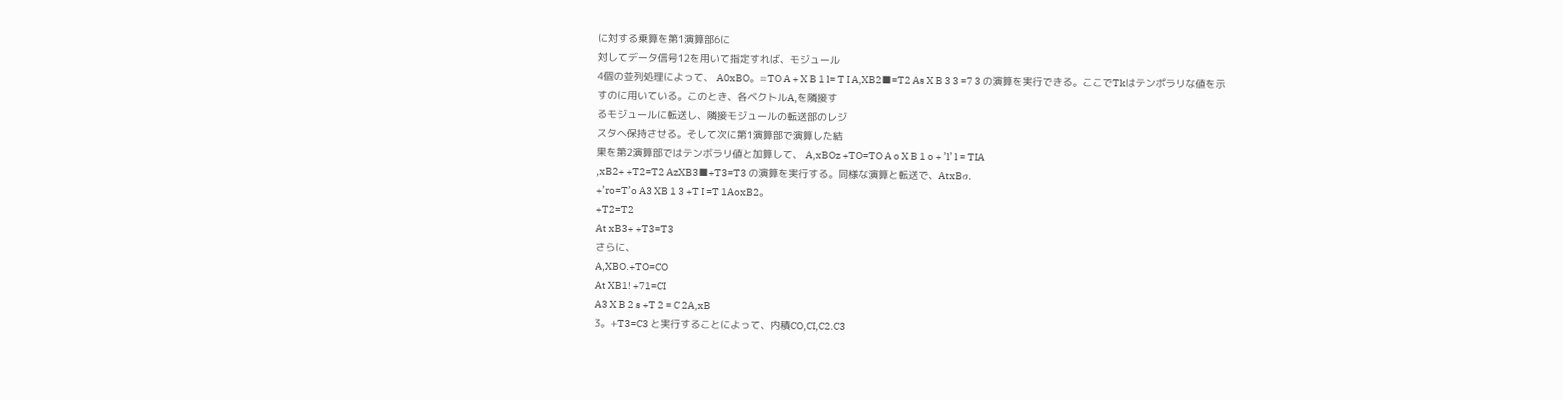に対する乗算を第1演算部6に
対してデータ信号12を用いて指定すれば、モジュール
4個の並列処理によって、 A0xBO。=TO A + X B 1 l= T I A,XB2■=T2 As X B 3 3 =7 3 の演算を実行できる。ここでTkはテンポラリな値を示
すのに用いている。このとき、各ベクトルA,を隣接す
るモジュールに転送し、隣接モジュールの転送部のレジ
スタへ保持させる。そして次に第1演算部で演算した結
果を第2演算部ではテンボラリ値と加算して、 A,xBOz +TO=TO A o X B 1 o + ’l’ l = TIA
,xB2+ +T2=T2 AzXB3■+T3=T3 の演算を実行する。同様な演算と転送で、AtxBσ.
+’ro=T’o A3 XB 1 3 +T I =T 1AoxB2。
+T2=T2
At xB3+ +T3=T3
さらに、
A,XBO.+TO=CO
At XB1! +71=CI
A3 X B 2 s +T 2 = C 2A,xB
3。+T3=C3 と実行することによって、内積CO,CI,C2.C3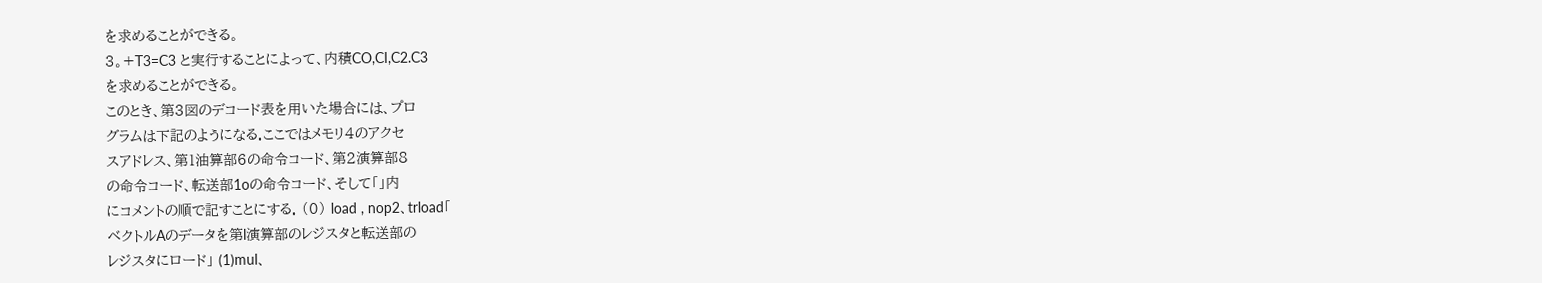を求めることができる。
3。+T3=C3 と実行することによって、内積CO,CI,C2.C3
を求めることができる。
このとき、第3図のデコード表を用いた場合には、プロ
グラムは下記のようになる.ここではメモリ4のアクセ
スアドレス、第1油算部6の命令コード、第2演算部8
の命令コード、転送部1oの命令コード、そして「」内
にコメントの順で記すことにする. (0) load , nop2、trload「
ベクトルAのデータを第l演算部のレジスタと転送部の
レジスタにロード」 (1)mul、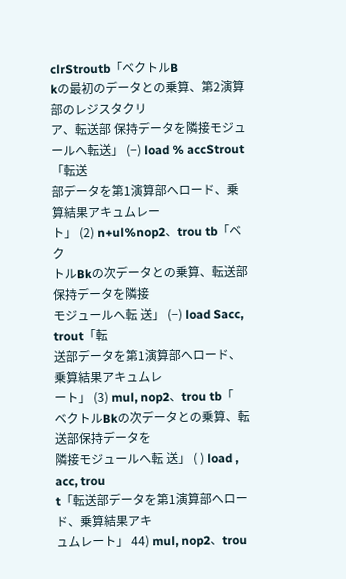clrStroutb「ベクトルB
kの最初のデータとの乗算、第2演算部のレジスタクリ
ア、転送部 保持データを隣接モジュールへ転送」 (−) load % accStrout「転送
部データを第1演算部へロード、乗算結果アキュムレー
ト」 (2) n+ul%nop2、trou tb「ベク
トルBkの次データとの乗算、転送部保持データを隣接
モジュールへ転 送」 (−) load Sacc, trout「転
送部データを第1演算部へロード、乗算結果アキュムレ
ート」 (3) mul, nop2、trou tb「
ベクトルBkの次データとの乗算、転送部保持データを
隣接モジュールへ転 送」 ( ) load , acc, trou
t「転送部データを第1演算部へロード、乗算結果アキ
ュムレート」 44) mul, nop2、trou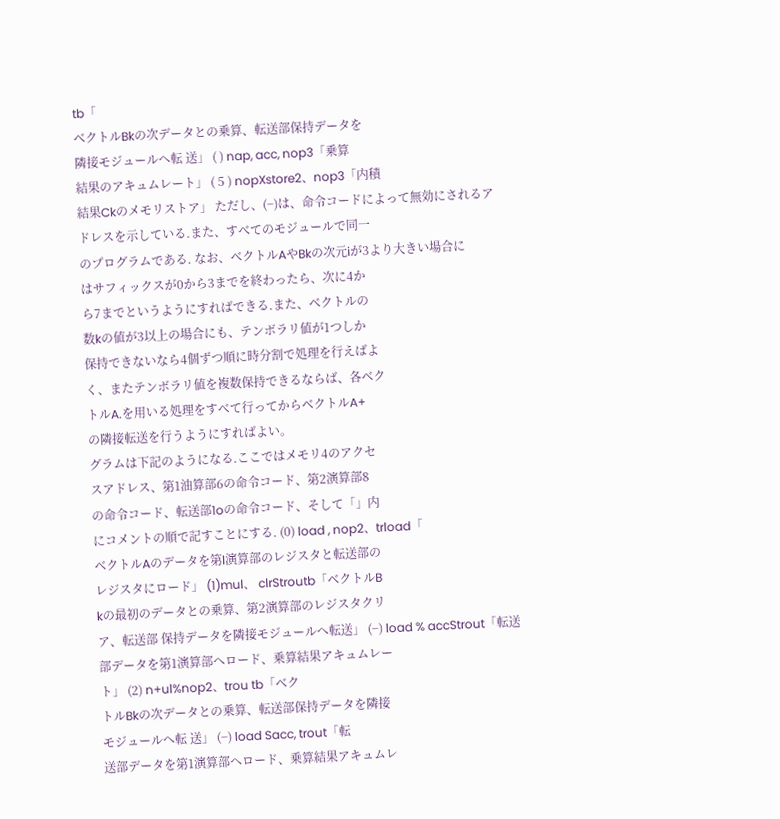tb「
ベクトルBkの次データとの乗算、転送部保持データを
隣接モジュールへ転 送」 ( ) nap, acc, nop3「乗算
結果のアキュムレート」 ( 5 ) nopXstore2、nop3「内積
結果Ckのメモリストア」 ただし、(−)は、命令コードによって無効にされるア
ドレスを示している.また、すべてのモジュールで同一
のプログラムである. なお、ベクトルAやBkの次元iが3より大きい場合に
はサフィックスが0から3までを終わったら、次に4か
ら7までというようにすればできる.また、ベクトルの
数kの値が3以上の場合にも、テンボラリ値が1つしか
保持できないなら4個ずつ順に時分割で処理を行えばよ
く、またテンボラリ値を複数保持できるならば、各ベク
トルA.を用いる処理をすべて行ってからベクトルA+
の隣接転送を行うようにすればよい。
グラムは下記のようになる.ここではメモリ4のアクセ
スアドレス、第1油算部6の命令コード、第2演算部8
の命令コード、転送部1oの命令コード、そして「」内
にコメントの順で記すことにする. (0) load , nop2、trload「
ベクトルAのデータを第l演算部のレジスタと転送部の
レジスタにロード」 (1)mul、 clrStroutb「ベクトルB
kの最初のデータとの乗算、第2演算部のレジスタクリ
ア、転送部 保持データを隣接モジュールへ転送」 (−) load % accStrout「転送
部データを第1演算部へロード、乗算結果アキュムレー
ト」 (2) n+ul%nop2、trou tb「ベク
トルBkの次データとの乗算、転送部保持データを隣接
モジュールへ転 送」 (−) load Sacc, trout「転
送部データを第1演算部へロード、乗算結果アキュムレ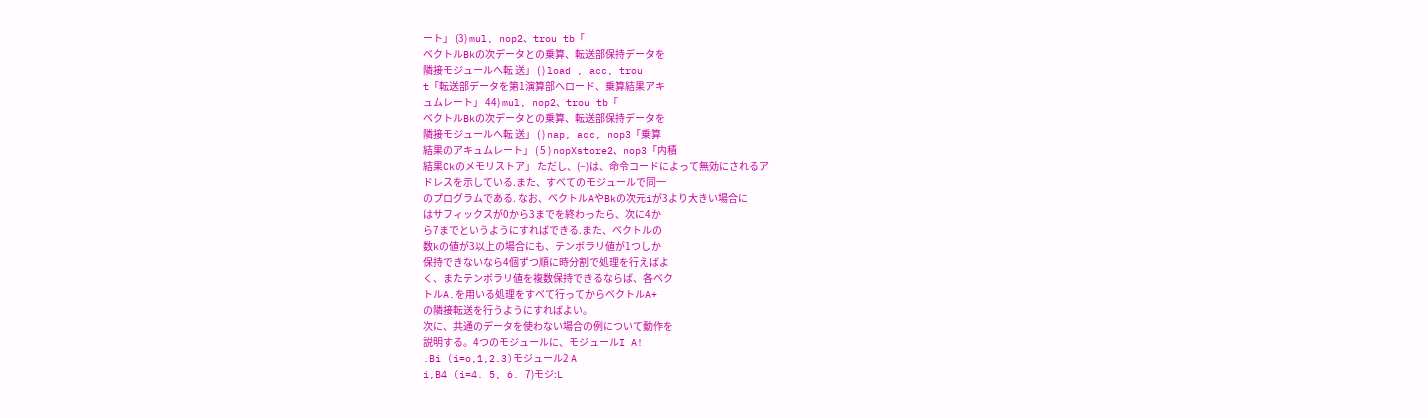ート」 (3) mul, nop2、trou tb「
ベクトルBkの次データとの乗算、転送部保持データを
隣接モジュールへ転 送」 ( ) load , acc, trou
t「転送部データを第1演算部へロード、乗算結果アキ
ュムレート」 44) mul, nop2、trou tb「
ベクトルBkの次データとの乗算、転送部保持データを
隣接モジュールへ転 送」 ( ) nap, acc, nop3「乗算
結果のアキュムレート」 ( 5 ) nopXstore2、nop3「内積
結果Ckのメモリストア」 ただし、(−)は、命令コードによって無効にされるア
ドレスを示している.また、すべてのモジュールで同一
のプログラムである. なお、ベクトルAやBkの次元iが3より大きい場合に
はサフィックスが0から3までを終わったら、次に4か
ら7までというようにすればできる.また、ベクトルの
数kの値が3以上の場合にも、テンボラリ値が1つしか
保持できないなら4個ずつ順に時分割で処理を行えばよ
く、またテンボラリ値を複数保持できるならば、各ベク
トルA.を用いる処理をすべて行ってからベクトルA+
の隣接転送を行うようにすればよい。
次に、共通のデータを使わない場合の例について動作を
説明する。4つのモジュールに、モジュールI A!
.Bi (i=o,1,2.3)モジュール2 A
i,B4 (i=4. 5, 6. 7)モジ:L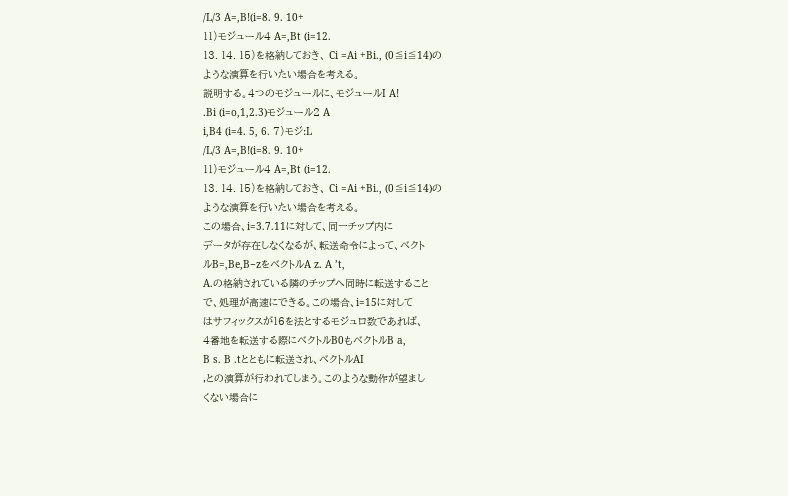/L/3 A=,B!(i=8. 9. 10+
11)モジュール4 A=,Bt (i=12.
13. 14. 15)を格納しておき、 Ci =Ai +Bi., (0≦i≦14)の
ような演算を行いたい場合を考える。
説明する。4つのモジュールに、モジュールI A!
.Bi (i=o,1,2.3)モジュール2 A
i,B4 (i=4. 5, 6. 7)モジ:L
/L/3 A=,B!(i=8. 9. 10+
11)モジュール4 A=,Bt (i=12.
13. 14. 15)を格納しておき、 Ci =Ai +Bi., (0≦i≦14)の
ような演算を行いたい場合を考える。
この場合、i=3.7.11に対して、同一チップ内に
データが存在しなくなるが、転送命令によって、ベクト
ルB=,Be,B−zをベクトルA z. A ’t,
A.の格納されている隣のチップへ同時に転送すること
で、処理が高速にできる。この場合、i=15に対して
はサフィックスが16を法とするモジュロ数であれば、
4番地を転送する際にベクトルB0もベクトルB a,
B s. B .tとともに転送され、ベクトルAI
,との演算が行われてしまう。このような動作が望まし
くない場合に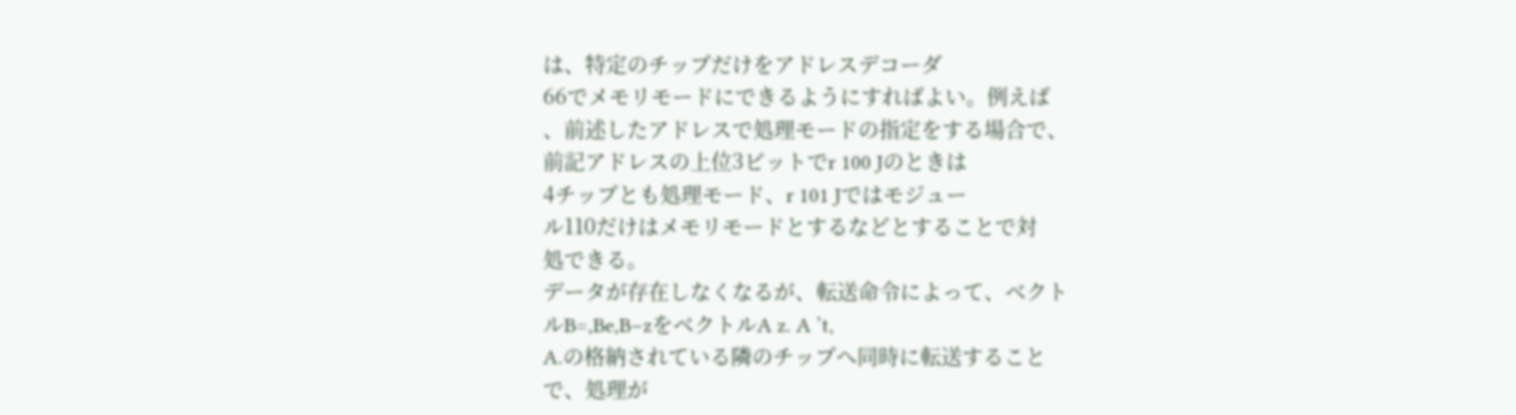は、特定のチップだけをアドレスデコーダ
66でメモリモードにできるようにすればよい。例えば
、前述したアドレスで処理モードの指定をする場合で、
前記アドレスの上位3ビットでr 100 Jのときは
4チップとも処理モード、r 101 Jではモジュー
ル110だけはメモリモードとするなどとすることで対
処できる。
データが存在しなくなるが、転送命令によって、ベクト
ルB=,Be,B−zをベクトルA z. A ’t,
A.の格納されている隣のチップへ同時に転送すること
で、処理が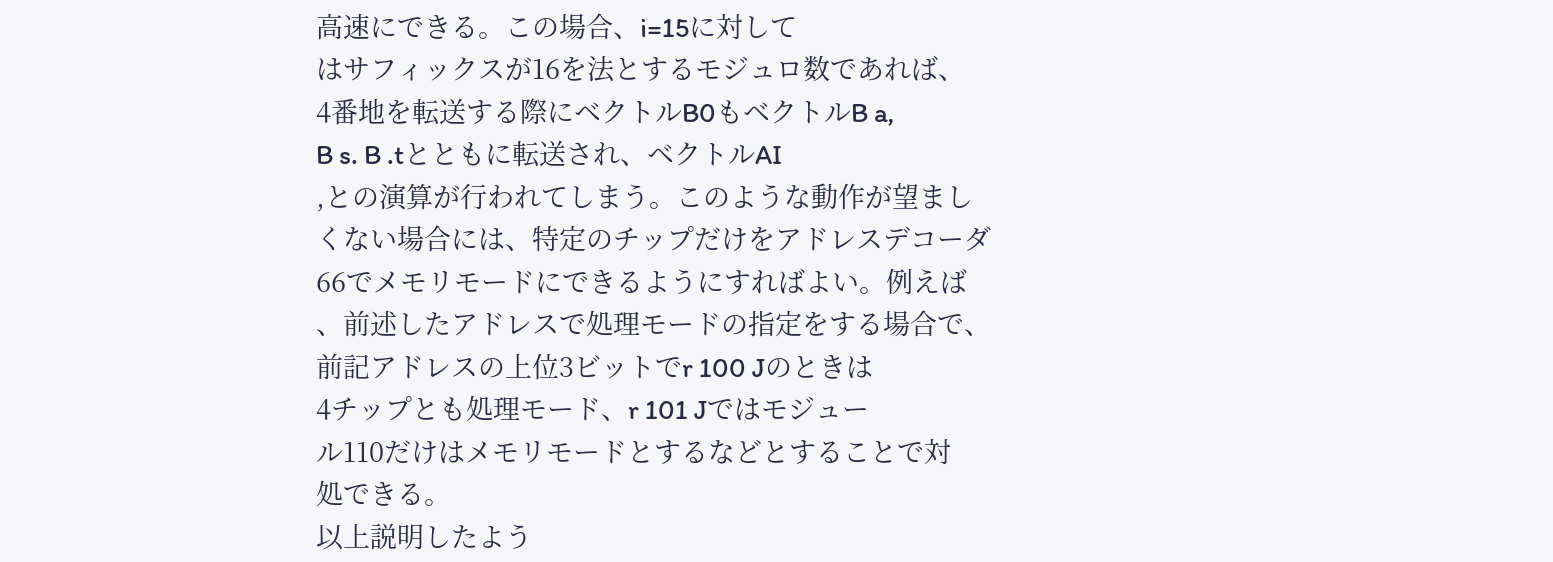高速にできる。この場合、i=15に対して
はサフィックスが16を法とするモジュロ数であれば、
4番地を転送する際にベクトルB0もベクトルB a,
B s. B .tとともに転送され、ベクトルAI
,との演算が行われてしまう。このような動作が望まし
くない場合には、特定のチップだけをアドレスデコーダ
66でメモリモードにできるようにすればよい。例えば
、前述したアドレスで処理モードの指定をする場合で、
前記アドレスの上位3ビットでr 100 Jのときは
4チップとも処理モード、r 101 Jではモジュー
ル110だけはメモリモードとするなどとすることで対
処できる。
以上説明したよう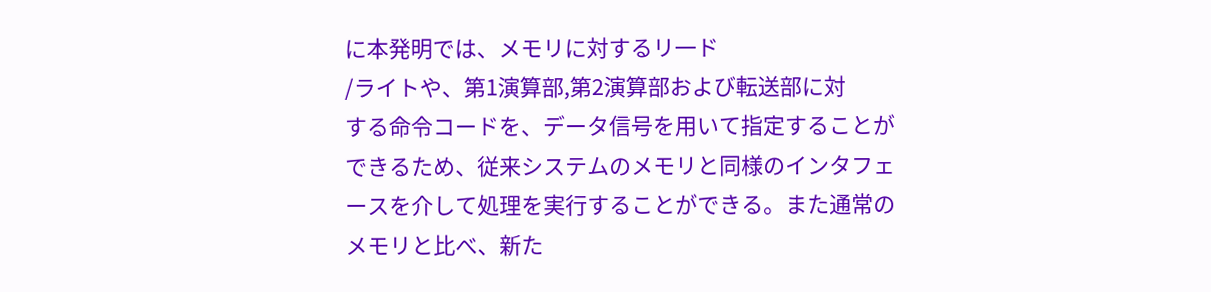に本発明では、メモリに対するリ一ド
/ライトや、第1演算部,第2演算部および転送部に対
する命令コードを、データ信号を用いて指定することが
できるため、従来システムのメモリと同様のインタフェ
ースを介して処理を実行することができる。また通常の
メモリと比べ、新た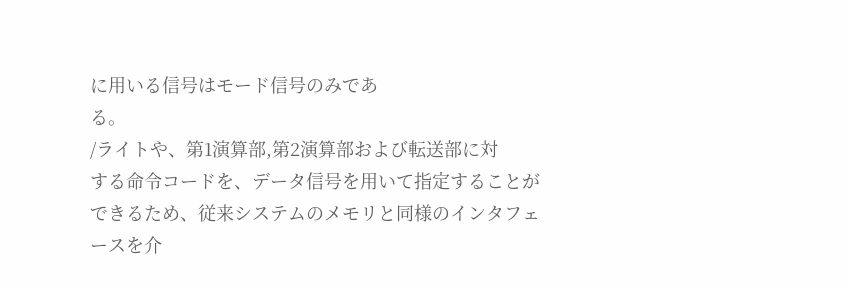に用いる信号はモード信号のみであ
る。
/ライトや、第1演算部,第2演算部および転送部に対
する命令コードを、データ信号を用いて指定することが
できるため、従来システムのメモリと同様のインタフェ
ースを介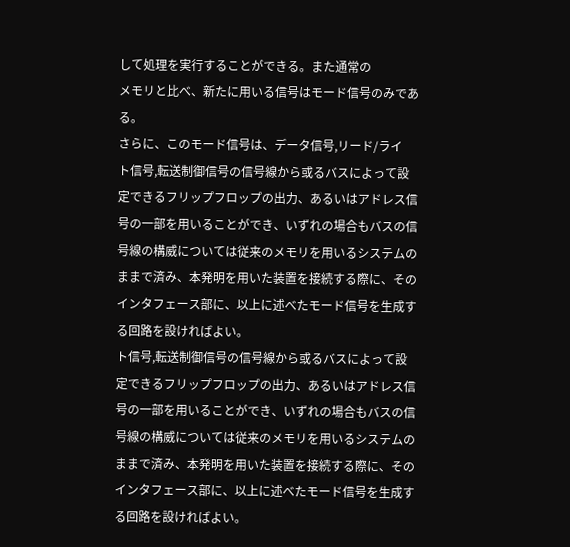して処理を実行することができる。また通常の
メモリと比べ、新たに用いる信号はモード信号のみであ
る。
さらに、このモード信号は、データ信号,リード/ライ
ト信号,転送制御信号の信号線から或るバスによって設
定できるフリップフロップの出力、あるいはアドレス信
号の一部を用いることができ、いずれの場合もバスの信
号線の構威については従来のメモリを用いるシステムの
ままで済み、本発明を用いた装置を接続する際に、その
インタフェース部に、以上に述べたモード信号を生成す
る回路を設ければよい。
ト信号,転送制御信号の信号線から或るバスによって設
定できるフリップフロップの出力、あるいはアドレス信
号の一部を用いることができ、いずれの場合もバスの信
号線の構威については従来のメモリを用いるシステムの
ままで済み、本発明を用いた装置を接続する際に、その
インタフェース部に、以上に述べたモード信号を生成す
る回路を設ければよい。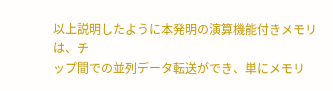以上説明したように本発明の演算機能付きメモリは、チ
ップ間での並列データ転送ができ、単にメモリ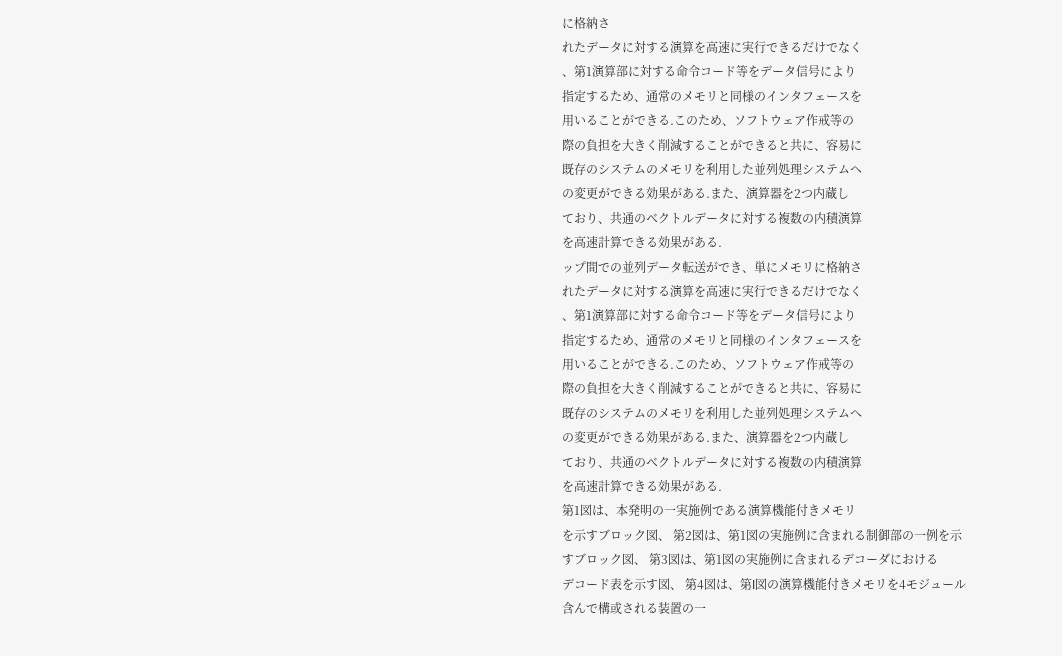に格納さ
れたデータに対する演算を高速に実行できるだけでなく
、第1演算部に対する命令コード等をデータ信号により
指定するため、通常のメモリと同様のインタフェースを
用いることができる.このため、ソフトウェア作戒等の
際の負担を大きく削減することができると共に、容易に
既存のシステムのメモリを利用した並列処理システムへ
の変更ができる効果がある.また、演算器を2つ内蔵し
ており、共通のベクトルデータに対する複数の内積演算
を高速計算できる効果がある.
ップ間での並列データ転送ができ、単にメモリに格納さ
れたデータに対する演算を高速に実行できるだけでなく
、第1演算部に対する命令コード等をデータ信号により
指定するため、通常のメモリと同様のインタフェースを
用いることができる.このため、ソフトウェア作戒等の
際の負担を大きく削減することができると共に、容易に
既存のシステムのメモリを利用した並列処理システムへ
の変更ができる効果がある.また、演算器を2つ内蔵し
ており、共通のベクトルデータに対する複数の内積演算
を高速計算できる効果がある.
第1図は、本発明の一実施例である演算機能付きメモリ
を示すブロック図、 第2図は、第1図の実施例に含まれる制御部の一例を示
すブロック図、 第3図は、第1図の実施例に含まれるデコーダにおける
デコード表を示す図、 第4図は、第l図の演算機能付きメモリを4モジュール
含んで構或される装置の一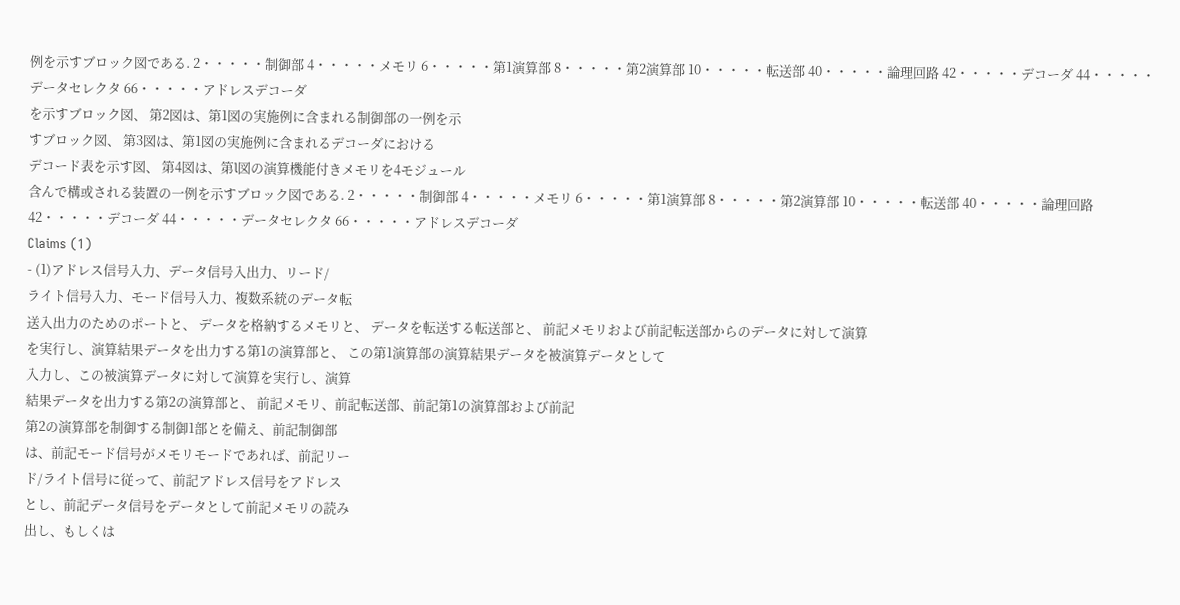例を示すブロック図である. 2・・・・・制御部 4・・・・・メモリ 6・・・・・第1演算部 8・・・・・第2演算部 10・・・・・転送部 40・・・・・論理回路 42・・・・・デコーダ 44・・・・・データセレクタ 66・・・・・アドレスデコーダ
を示すブロック図、 第2図は、第1図の実施例に含まれる制御部の一例を示
すブロック図、 第3図は、第1図の実施例に含まれるデコーダにおける
デコード表を示す図、 第4図は、第l図の演算機能付きメモリを4モジュール
含んで構或される装置の一例を示すブロック図である. 2・・・・・制御部 4・・・・・メモリ 6・・・・・第1演算部 8・・・・・第2演算部 10・・・・・転送部 40・・・・・論理回路 42・・・・・デコーダ 44・・・・・データセレクタ 66・・・・・アドレスデコーダ
Claims (1)
- (1)アドレス信号入力、データ信号入出力、リード/
ライト信号入力、モード信号入力、複数系統のデータ転
送入出力のためのポートと、 データを格納するメモリと、 データを転送する転送部と、 前記メモリおよび前記転送部からのデータに対して演算
を実行し、演算結果データを出力する第1の演算部と、 この第1演算部の演算結果データを被演算データとして
入力し、この被演算データに対して演算を実行し、演算
結果データを出力する第2の演算部と、 前記メモリ、前記転送部、前記第1の演算部および前記
第2の演算部を制御する制御1部とを備え、前記制御部
は、前記モード信号がメモリモードであれば、前記リー
ド/ライト信号に従って、前記アドレス信号をアドレス
とし、前記データ信号をデータとして前記メモリの読み
出し、もしくは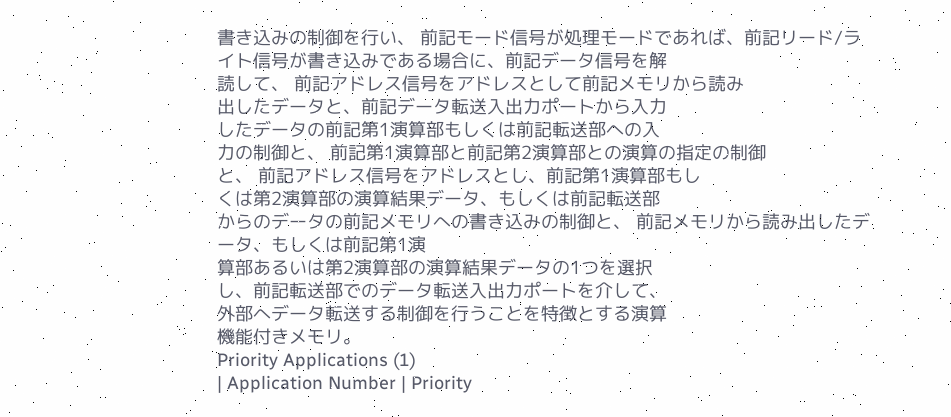書き込みの制御を行い、 前記モード信号が処理モードであれば、前記リード/ラ
イト信号が書き込みである場合に、前記データ信号を解
読して、 前記アドレス信号をアドレスとして前記メモリから読み
出したデータと、前記データ転送入出力ポートから入力
したデータの前記第1演算部もしくは前記転送部への入
力の制御と、 前記第1演算部と前記第2演算部との演算の指定の制御
と、 前記アドレス信号をアドレスとし、前記第1演算部もし
くは第2演算部の演算結果データ、もしくは前記転送部
からのデータの前記メモリへの書き込みの制御と、 前記メモリから読み出したデータ、もしくは前記第1演
算部あるいは第2演算部の演算結果データの1つを選択
し、前記転送部でのデータ転送入出力ポートを介して、
外部へデータ転送する制御を行うことを特徴とする演算
機能付きメモリ。
Priority Applications (1)
| Application Number | Priority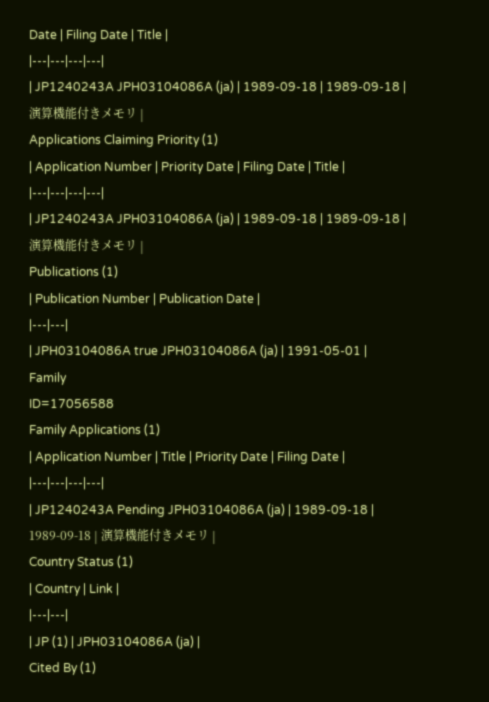Date | Filing Date | Title |
|---|---|---|---|
| JP1240243A JPH03104086A (ja) | 1989-09-18 | 1989-09-18 | 演算機能付きメモリ |
Applications Claiming Priority (1)
| Application Number | Priority Date | Filing Date | Title |
|---|---|---|---|
| JP1240243A JPH03104086A (ja) | 1989-09-18 | 1989-09-18 | 演算機能付きメモリ |
Publications (1)
| Publication Number | Publication Date |
|---|---|
| JPH03104086A true JPH03104086A (ja) | 1991-05-01 |
Family
ID=17056588
Family Applications (1)
| Application Number | Title | Priority Date | Filing Date |
|---|---|---|---|
| JP1240243A Pending JPH03104086A (ja) | 1989-09-18 | 1989-09-18 | 演算機能付きメモリ |
Country Status (1)
| Country | Link |
|---|---|
| JP (1) | JPH03104086A (ja) |
Cited By (1)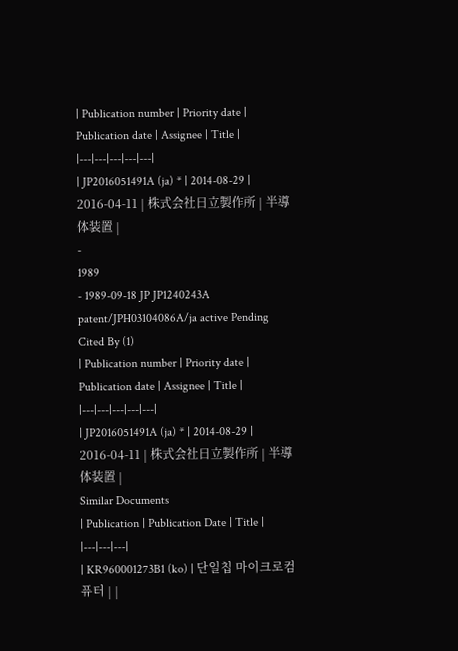| Publication number | Priority date | Publication date | Assignee | Title |
|---|---|---|---|---|
| JP2016051491A (ja) * | 2014-08-29 | 2016-04-11 | 株式会社日立製作所 | 半導体装置 |
-
1989
- 1989-09-18 JP JP1240243A patent/JPH03104086A/ja active Pending
Cited By (1)
| Publication number | Priority date | Publication date | Assignee | Title |
|---|---|---|---|---|
| JP2016051491A (ja) * | 2014-08-29 | 2016-04-11 | 株式会社日立製作所 | 半導体装置 |
Similar Documents
| Publication | Publication Date | Title |
|---|---|---|
| KR960001273B1 (ko) | 단일칩 마이크로컴퓨터 | |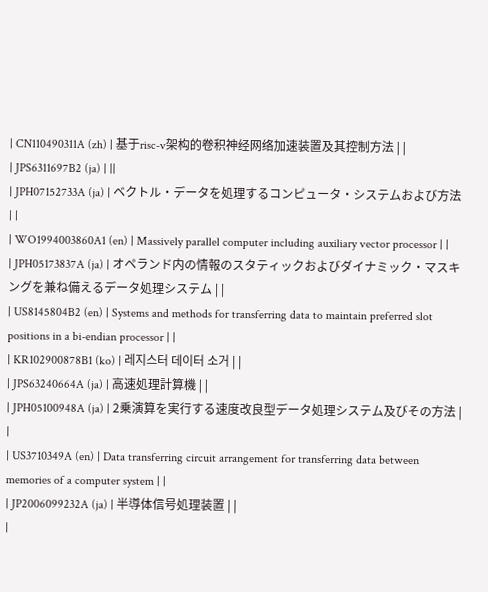| CN110490311A (zh) | 基于risc-v架构的卷积神经网络加速装置及其控制方法 | |
| JPS6311697B2 (ja) | ||
| JPH07152733A (ja) | ベクトル・データを処理するコンピュータ・システムおよび方法 | |
| WO1994003860A1 (en) | Massively parallel computer including auxiliary vector processor | |
| JPH05173837A (ja) | オペランド内の情報のスタティックおよびダイナミック・マスキングを兼ね備えるデータ処理システム | |
| US8145804B2 (en) | Systems and methods for transferring data to maintain preferred slot positions in a bi-endian processor | |
| KR102900878B1 (ko) | 레지스터 데이터 소거 | |
| JPS63240664A (ja) | 高速処理計算機 | |
| JPH05100948A (ja) | 2乗演算を実行する速度改良型データ処理システム及びその方法 | |
| US3710349A (en) | Data transferring circuit arrangement for transferring data between memories of a computer system | |
| JP2006099232A (ja) | 半導体信号処理装置 | |
|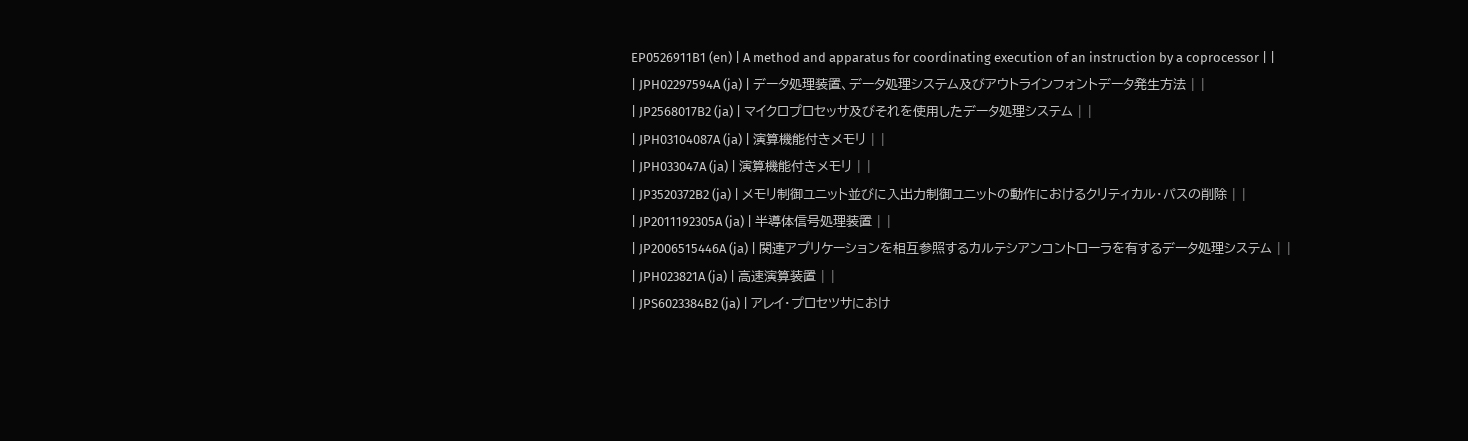EP0526911B1 (en) | A method and apparatus for coordinating execution of an instruction by a coprocessor | |
| JPH02297594A (ja) | データ処理装置、データ処理システム及びアウトラインフォントデータ発生方法 | |
| JP2568017B2 (ja) | マイクロプロセッサ及びそれを使用したデータ処理システム | |
| JPH03104087A (ja) | 演算機能付きメモリ | |
| JPH033047A (ja) | 演算機能付きメモリ | |
| JP3520372B2 (ja) | メモリ制御ユニット並びに入出力制御ユニットの動作におけるクリティカル・パスの削除 | |
| JP2011192305A (ja) | 半導体信号処理装置 | |
| JP2006515446A (ja) | 関連アプリケーションを相互参照するカルテシアンコントローラを有するデータ処理システム | |
| JPH023821A (ja) | 高速演算装置 | |
| JPS6023384B2 (ja) | アレイ・プロセツサにおけ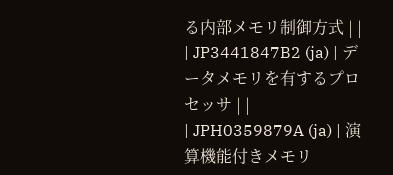る内部メモリ制御方式 | |
| JP3441847B2 (ja) | データメモリを有するプロセッサ | |
| JPH0359879A (ja) | 演算機能付きメモリ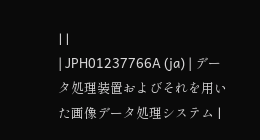| |
| JPH01237766A (ja) | データ処理装置およびそれを用いた画像データ処理システム |